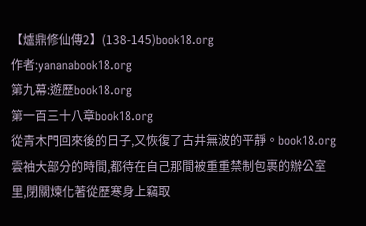【爐鼎修仙傳2】(138-145)book18.org
作者:yananabook18.org
第九幕:遊歷book18.org
第一百三十八章book18.org
從青木門回來後的日子,又恢復了古井無波的平靜。book18.org
雲袖大部分的時間,都待在自己那間被重重禁制包裹的辦公室里,閉關煉化著從歷寒身上竊取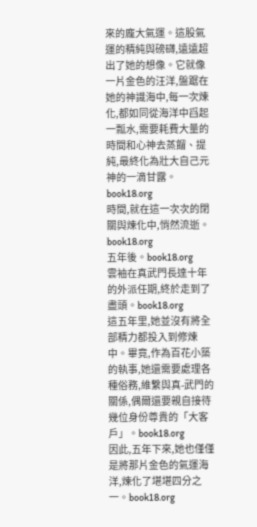來的龐大氣運。這股氣運的精純與磅礴,遠遠超出了她的想像。它就像一片金色的汪洋,盤踞在她的神識海中,每一次煉化,都如同從海洋中舀起一瓢水,需要耗費大量的時間和心神去蒸餾、提純,最終化為壯大自己元神的一滴甘露。book18.org
時間,就在這一次次的閉關與煉化中,悄然流逝。book18.org
五年後。book18.org
雲袖在真武門長達十年的外派任期,終於走到了盡頭。book18.org
這五年里,她並沒有將全部精力都投入到修煉中。畢竟,作為百花小築的執事,她還需要處理各種俗務,維繫與真-武門的關係,偶爾還要親自接待幾位身份尊貴的「大客戶」。book18.org
因此,五年下來,她也僅僅是將那片金色的氣運海洋,煉化了堪堪四分之一。book18.org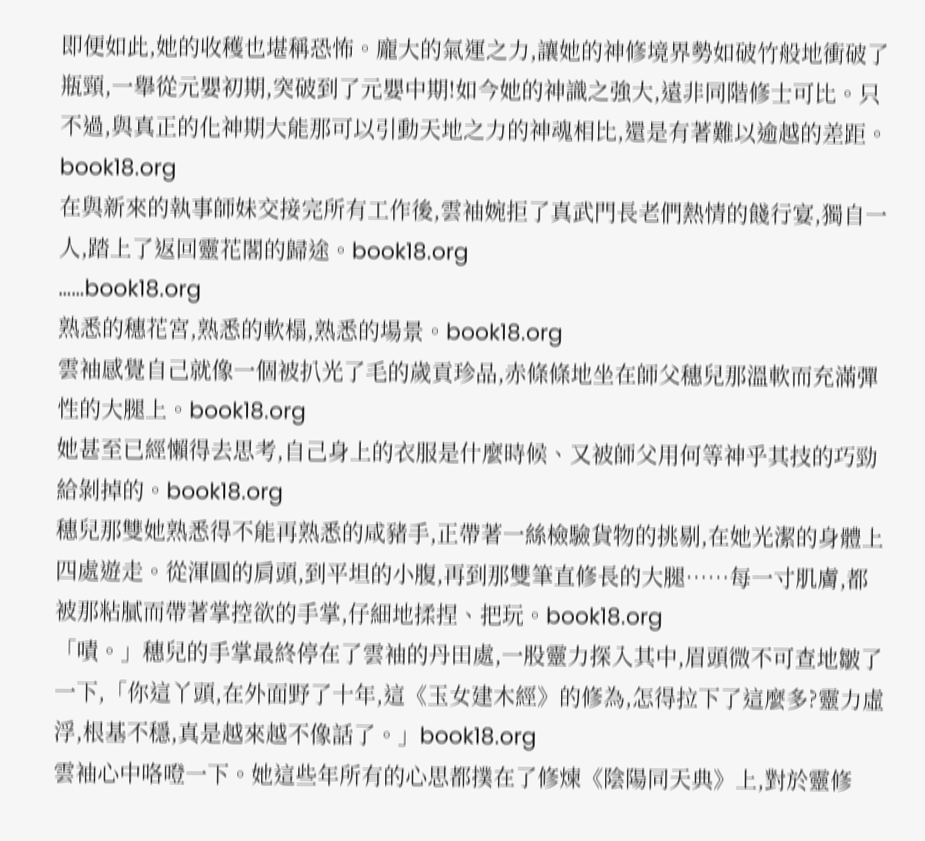即便如此,她的收穫也堪稱恐怖。龐大的氣運之力,讓她的神修境界勢如破竹般地衝破了瓶頸,一舉從元嬰初期,突破到了元嬰中期!如今她的神識之強大,遠非同階修士可比。只不過,與真正的化神期大能那可以引動天地之力的神魂相比,還是有著難以逾越的差距。book18.org
在與新來的執事師妹交接完所有工作後,雲袖婉拒了真武門長老們熱情的餞行宴,獨自一人,踏上了返回靈花閣的歸途。book18.org
……book18.org
熟悉的穗花宮,熟悉的軟榻,熟悉的場景。book18.org
雲袖感覺自己就像一個被扒光了毛的歲貢珍品,赤條條地坐在師父穗兒那溫軟而充滿彈性的大腿上。book18.org
她甚至已經懶得去思考,自己身上的衣服是什麼時候、又被師父用何等神乎其技的巧勁給剝掉的。book18.org
穗兒那雙她熟悉得不能再熟悉的咸豬手,正帶著一絲檢驗貨物的挑剔,在她光潔的身體上四處遊走。從渾圓的肩頭,到平坦的小腹,再到那雙筆直修長的大腿……每一寸肌膚,都被那粘膩而帶著掌控欲的手掌,仔細地揉捏、把玩。book18.org
「嘖。」穗兒的手掌最終停在了雲袖的丹田處,一股靈力探入其中,眉頭微不可查地皺了一下,「你這丫頭,在外面野了十年,這《玉女建木經》的修為,怎得拉下了這麼多?靈力虛浮,根基不穩,真是越來越不像話了。」book18.org
雲袖心中咯噔一下。她這些年所有的心思都撲在了修煉《陰陽同天典》上,對於靈修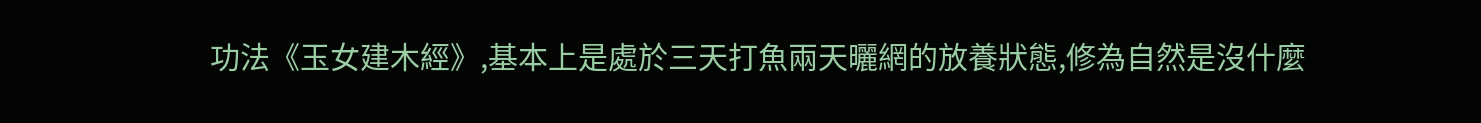功法《玉女建木經》,基本上是處於三天打魚兩天曬網的放養狀態,修為自然是沒什麼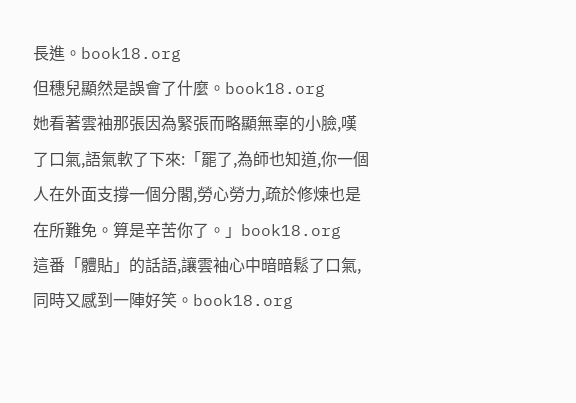長進。book18.org
但穗兒顯然是誤會了什麼。book18.org
她看著雲袖那張因為緊張而略顯無辜的小臉,嘆了口氣,語氣軟了下來:「罷了,為師也知道,你一個人在外面支撐一個分閣,勞心勞力,疏於修煉也是在所難免。算是辛苦你了。」book18.org
這番「體貼」的話語,讓雲袖心中暗暗鬆了口氣,同時又感到一陣好笑。book18.org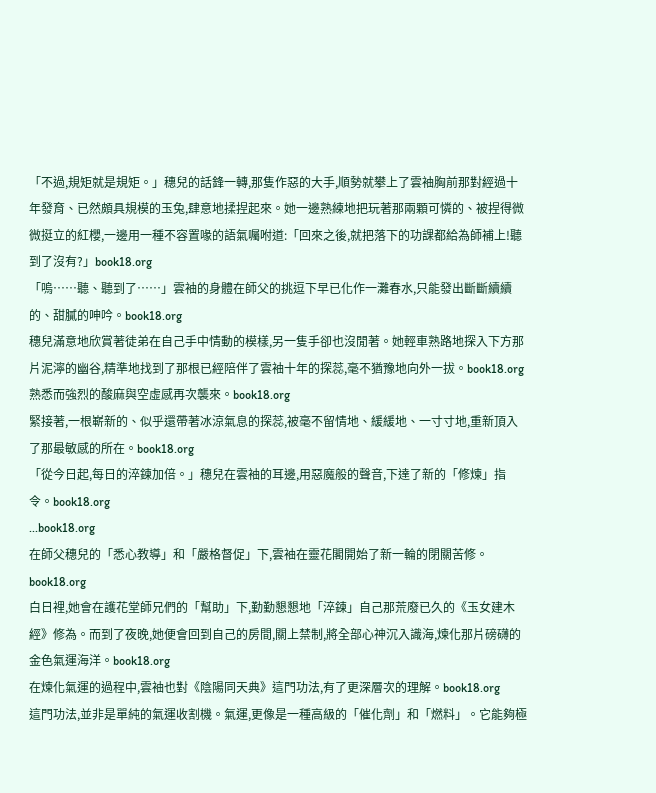「不過,規矩就是規矩。」穗兒的話鋒一轉,那隻作惡的大手,順勢就攀上了雲袖胸前那對經過十年發育、已然頗具規模的玉兔,肆意地揉捏起來。她一邊熟練地把玩著那兩顆可憐的、被捏得微微挺立的紅櫻,一邊用一種不容置喙的語氣囑咐道:「回來之後,就把落下的功課都給為師補上!聽到了沒有?」book18.org
「嗚……聽、聽到了……」雲袖的身體在師父的挑逗下早已化作一灘春水,只能發出斷斷續續的、甜膩的呻吟。book18.org
穗兒滿意地欣賞著徒弟在自己手中情動的模樣,另一隻手卻也沒閒著。她輕車熟路地探入下方那片泥濘的幽谷,精準地找到了那根已經陪伴了雲袖十年的探蕊,毫不猶豫地向外一拔。book18.org
熟悉而強烈的酸麻與空虛感再次襲來。book18.org
緊接著,一根嶄新的、似乎還帶著冰涼氣息的探蕊,被毫不留情地、緩緩地、一寸寸地,重新頂入了那最敏感的所在。book18.org
「從今日起,每日的淬鍊加倍。」穗兒在雲袖的耳邊,用惡魔般的聲音,下達了新的「修煉」指令。book18.org
...book18.org
在師父穗兒的「悉心教導」和「嚴格督促」下,雲袖在靈花閣開始了新一輪的閉關苦修。book18.org
白日裡,她會在護花堂師兄們的「幫助」下,勤勤懇懇地「淬鍊」自己那荒廢已久的《玉女建木經》修為。而到了夜晚,她便會回到自己的房間,關上禁制,將全部心神沉入識海,煉化那片磅礴的金色氣運海洋。book18.org
在煉化氣運的過程中,雲袖也對《陰陽同天典》這門功法,有了更深層次的理解。book18.org
這門功法,並非是單純的氣運收割機。氣運,更像是一種高級的「催化劑」和「燃料」。它能夠極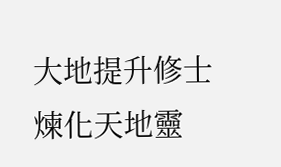大地提升修士煉化天地靈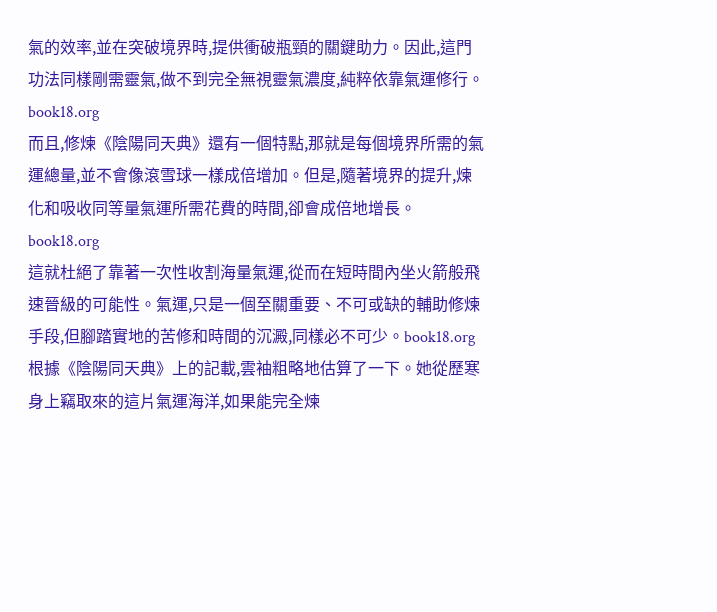氣的效率,並在突破境界時,提供衝破瓶頸的關鍵助力。因此,這門功法同樣剛需靈氣,做不到完全無視靈氣濃度,純粹依靠氣運修行。book18.org
而且,修煉《陰陽同天典》還有一個特點,那就是每個境界所需的氣運總量,並不會像滾雪球一樣成倍增加。但是,隨著境界的提升,煉化和吸收同等量氣運所需花費的時間,卻會成倍地增長。book18.org
這就杜絕了靠著一次性收割海量氣運,從而在短時間內坐火箭般飛速晉級的可能性。氣運,只是一個至關重要、不可或缺的輔助修煉手段,但腳踏實地的苦修和時間的沉澱,同樣必不可少。book18.org
根據《陰陽同天典》上的記載,雲袖粗略地估算了一下。她從歷寒身上竊取來的這片氣運海洋,如果能完全煉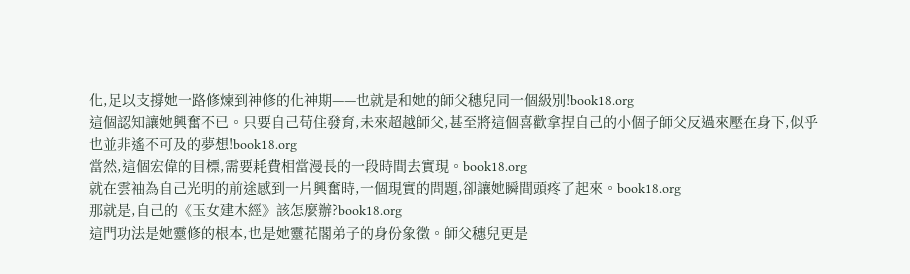化,足以支撐她一路修煉到神修的化神期——也就是和她的師父穗兒同一個級別!book18.org
這個認知讓她興奮不已。只要自己苟住發育,未來超越師父,甚至將這個喜歡拿捏自己的小個子師父反過來壓在身下,似乎也並非遙不可及的夢想!book18.org
當然,這個宏偉的目標,需要耗費相當漫長的一段時間去實現。book18.org
就在雲袖為自己光明的前途感到一片興奮時,一個現實的問題,卻讓她瞬間頭疼了起來。book18.org
那就是,自己的《玉女建木經》該怎麼辦?book18.org
這門功法是她靈修的根本,也是她靈花閣弟子的身份象徵。師父穗兒更是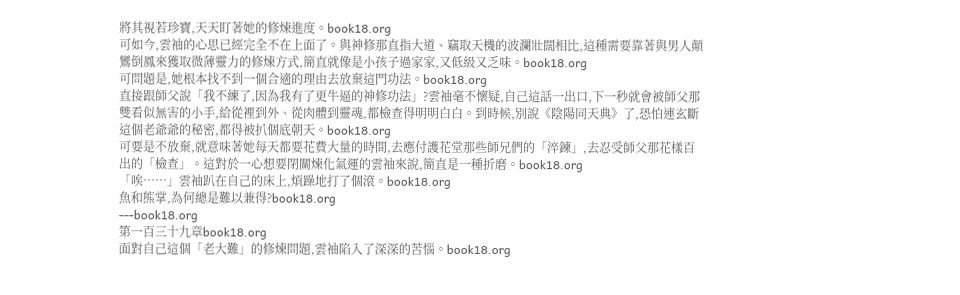將其視若珍寶,天天盯著她的修煉進度。book18.org
可如今,雲袖的心思已經完全不在上面了。與神修那直指大道、竊取天機的波瀾壯闊相比,這種需要靠著與男人顛鸞倒鳳來獲取微薄靈力的修煉方式,簡直就像是小孩子過家家,又低級又乏味。book18.org
可問題是,她根本找不到一個合適的理由去放棄這門功法。book18.org
直接跟師父說「我不練了,因為我有了更牛逼的神修功法」?雲袖毫不懷疑,自己這話一出口,下一秒就會被師父那雙看似無害的小手,給從裡到外、從肉體到靈魂,都檢查得明明白白。到時候,別說《陰陽同天典》了,恐怕連玄斷這個老爺爺的秘密,都得被扒個底朝天。book18.org
可要是不放棄,就意味著她每天都要花費大量的時間,去應付護花堂那些師兄們的「淬鍊」,去忍受師父那花樣百出的「檢查」。這對於一心想要閉關煉化氣運的雲袖來說,簡直是一種折磨。book18.org
「唉……」雲袖趴在自己的床上,煩躁地打了個滾。book18.org
魚和熊掌,為何總是難以兼得?book18.org
---book18.org
第一百三十九章book18.org
面對自己這個「老大難」的修煉問題,雲袖陷入了深深的苦惱。book18.org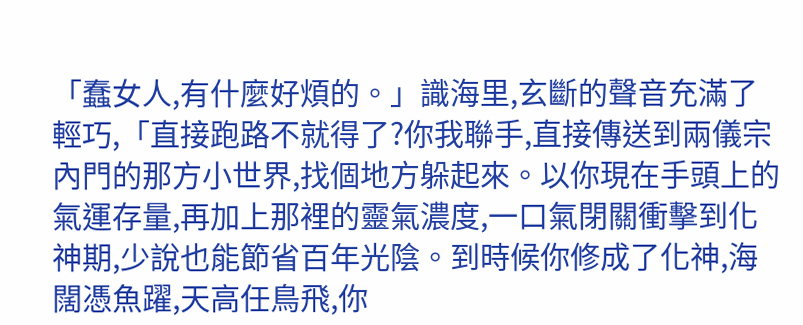「蠢女人,有什麼好煩的。」識海里,玄斷的聲音充滿了輕巧,「直接跑路不就得了?你我聯手,直接傳送到兩儀宗內門的那方小世界,找個地方躲起來。以你現在手頭上的氣運存量,再加上那裡的靈氣濃度,一口氣閉關衝擊到化神期,少說也能節省百年光陰。到時候你修成了化神,海闊憑魚躍,天高任鳥飛,你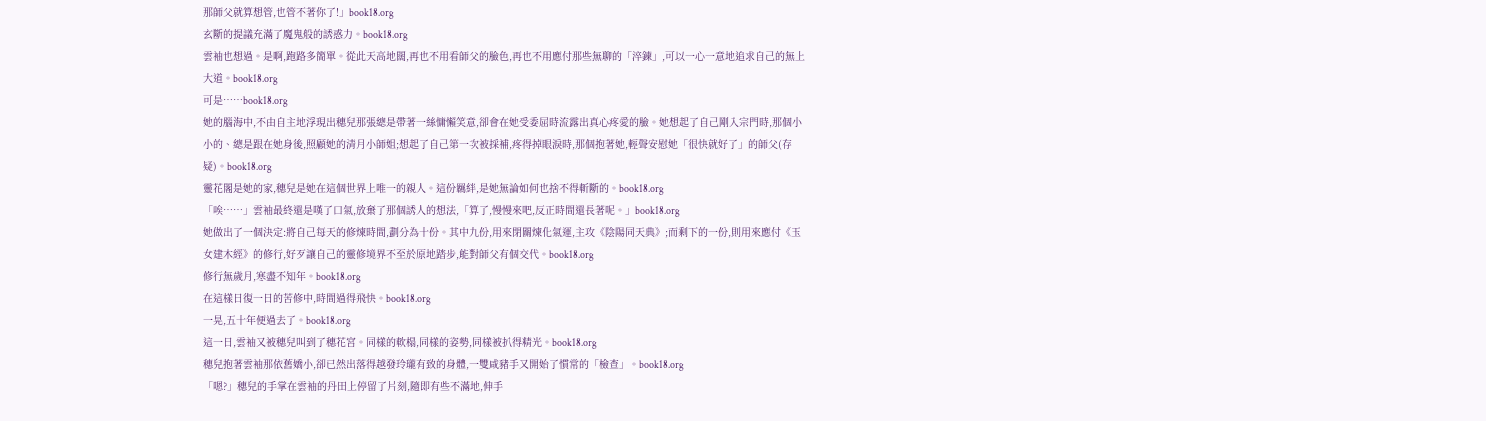那師父就算想管,也管不著你了!」book18.org
玄斷的提議充滿了魔鬼般的誘惑力。book18.org
雲袖也想過。是啊,跑路多簡單。從此天高地闊,再也不用看師父的臉色,再也不用應付那些無聊的「淬鍊」,可以一心一意地追求自己的無上大道。book18.org
可是……book18.org
她的腦海中,不由自主地浮現出穗兒那張總是帶著一絲慵懶笑意,卻會在她受委屈時流露出真心疼愛的臉。她想起了自己剛入宗門時,那個小小的、總是跟在她身後,照顧她的清月小師姐;想起了自己第一次被採補,疼得掉眼淚時,那個抱著她,輕聲安慰她「很快就好了」的師父(存疑)。book18.org
靈花閣是她的家,穗兒是她在這個世界上唯一的親人。這份羈絆,是她無論如何也捨不得斬斷的。book18.org
「唉……」雲袖最終還是嘆了口氣,放棄了那個誘人的想法,「算了,慢慢來吧,反正時間還長著呢。」book18.org
她做出了一個決定:將自己每天的修煉時間,劃分為十份。其中九份,用來閉關煉化氣運,主攻《陰陽同天典》;而剩下的一份,則用來應付《玉女建木經》的修行,好歹讓自己的靈修境界不至於原地踏步,能對師父有個交代。book18.org
修行無歲月,寒盡不知年。book18.org
在這樣日復一日的苦修中,時間過得飛快。book18.org
一晃,五十年便過去了。book18.org
這一日,雲袖又被穗兒叫到了穗花宮。同樣的軟榻,同樣的姿勢,同樣被扒得精光。book18.org
穗兒抱著雲袖那依舊嬌小,卻已然出落得越發玲瓏有致的身體,一雙咸豬手又開始了慣常的「檢查」。book18.org
「嗯?」穗兒的手掌在雲袖的丹田上停留了片刻,隨即有些不滿地,伸手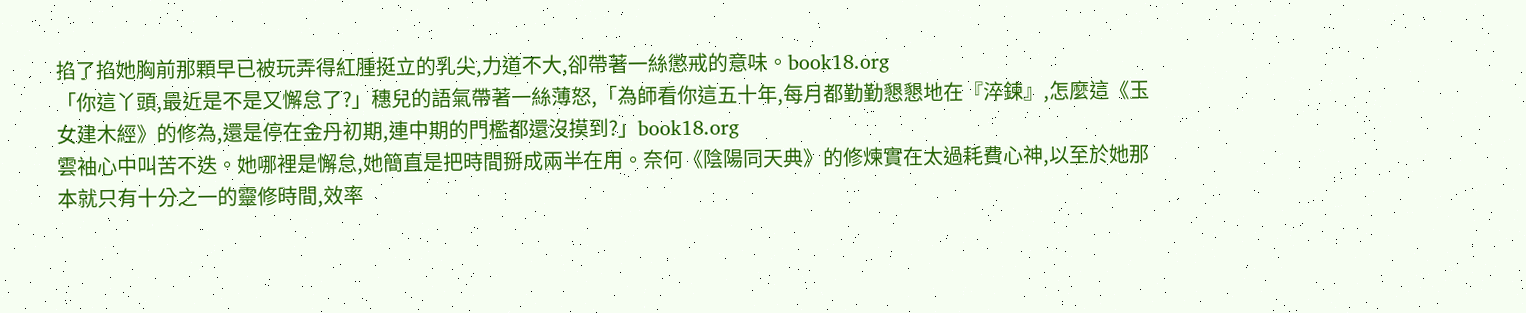掐了掐她胸前那顆早已被玩弄得紅腫挺立的乳尖,力道不大,卻帶著一絲懲戒的意味。book18.org
「你這丫頭,最近是不是又懈怠了?」穗兒的語氣帶著一絲薄怒,「為師看你這五十年,每月都勤勤懇懇地在『淬鍊』,怎麼這《玉女建木經》的修為,還是停在金丹初期,連中期的門檻都還沒摸到?」book18.org
雲袖心中叫苦不迭。她哪裡是懈怠,她簡直是把時間掰成兩半在用。奈何《陰陽同天典》的修煉實在太過耗費心神,以至於她那本就只有十分之一的靈修時間,效率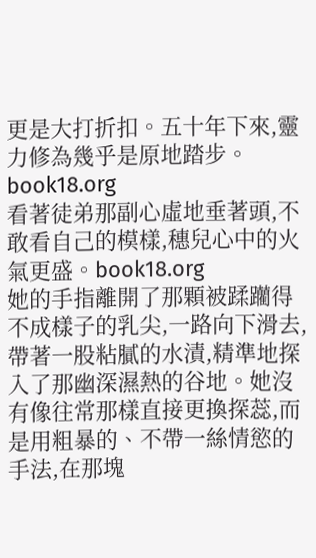更是大打折扣。五十年下來,靈力修為幾乎是原地踏步。book18.org
看著徒弟那副心虛地垂著頭,不敢看自己的模樣,穗兒心中的火氣更盛。book18.org
她的手指離開了那顆被蹂躪得不成樣子的乳尖,一路向下滑去,帶著一股粘膩的水漬,精準地探入了那幽深濕熱的谷地。她沒有像往常那樣直接更換探蕊,而是用粗暴的、不帶一絲情慾的手法,在那塊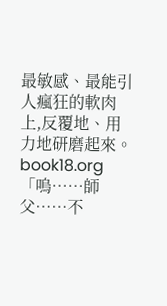最敏感、最能引人瘋狂的軟肉上,反覆地、用力地研磨起來。book18.org
「嗚……師父……不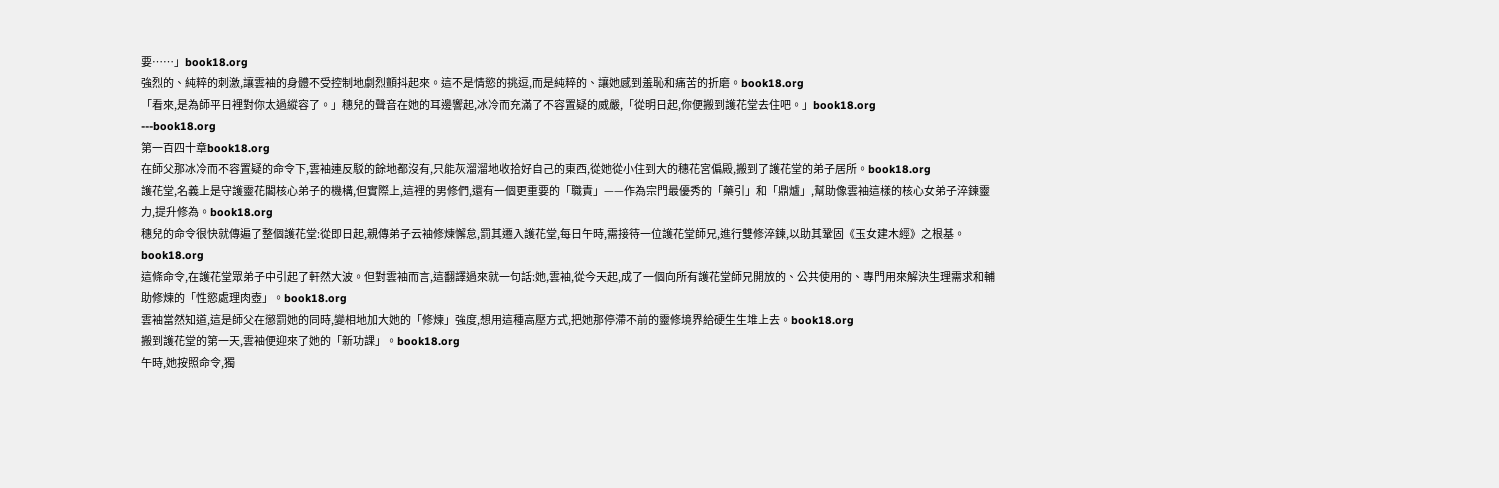要……」book18.org
強烈的、純粹的刺激,讓雲袖的身體不受控制地劇烈顫抖起來。這不是情慾的挑逗,而是純粹的、讓她感到羞恥和痛苦的折磨。book18.org
「看來,是為師平日裡對你太過縱容了。」穗兒的聲音在她的耳邊響起,冰冷而充滿了不容置疑的威嚴,「從明日起,你便搬到護花堂去住吧。」book18.org
---book18.org
第一百四十章book18.org
在師父那冰冷而不容置疑的命令下,雲袖連反駁的餘地都沒有,只能灰溜溜地收拾好自己的東西,從她從小住到大的穗花宮偏殿,搬到了護花堂的弟子居所。book18.org
護花堂,名義上是守護靈花閣核心弟子的機構,但實際上,這裡的男修們,還有一個更重要的「職責」——作為宗門最優秀的「藥引」和「鼎爐」,幫助像雲袖這樣的核心女弟子淬鍊靈力,提升修為。book18.org
穗兒的命令很快就傳遍了整個護花堂:從即日起,親傳弟子云袖修煉懈怠,罰其遷入護花堂,每日午時,需接待一位護花堂師兄,進行雙修淬鍊,以助其鞏固《玉女建木經》之根基。book18.org
這條命令,在護花堂眾弟子中引起了軒然大波。但對雲袖而言,這翻譯過來就一句話:她,雲袖,從今天起,成了一個向所有護花堂師兄開放的、公共使用的、專門用來解決生理需求和輔助修煉的「性慾處理肉壺」。book18.org
雲袖當然知道,這是師父在懲罰她的同時,變相地加大她的「修煉」強度,想用這種高壓方式,把她那停滯不前的靈修境界給硬生生堆上去。book18.org
搬到護花堂的第一天,雲袖便迎來了她的「新功課」。book18.org
午時,她按照命令,獨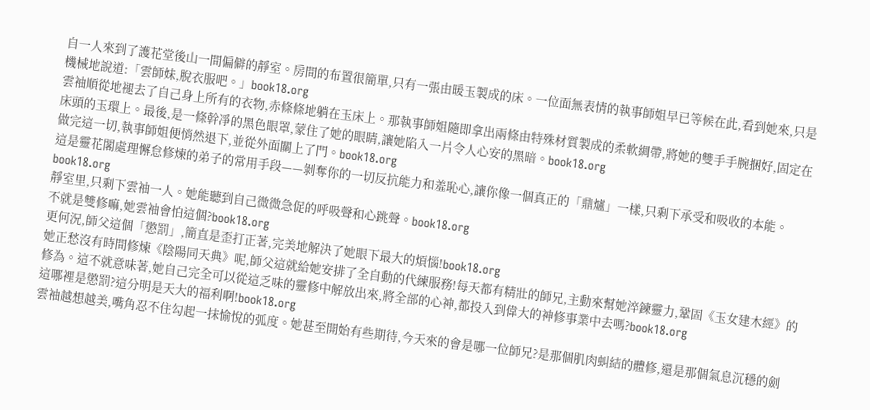自一人來到了護花堂後山一間偏僻的靜室。房間的布置很簡單,只有一張由暖玉製成的床。一位面無表情的執事師姐早已等候在此,看到她來,只是機械地說道:「雲師妹,脫衣服吧。」book18.org
雲袖順從地褪去了自己身上所有的衣物,赤條條地躺在玉床上。那執事師姐隨即拿出兩條由特殊材質製成的柔軟綢帶,將她的雙手手腕捆好,固定在床頭的玉環上。最後,是一條幹凈的黑色眼罩,蒙住了她的眼睛,讓她陷入一片令人心安的黑暗。book18.org
做完這一切,執事師姐便悄然退下,並從外面關上了門。book18.org
這是靈花閣處理懈怠修煉的弟子的常用手段——剝奪你的一切反抗能力和羞恥心,讓你像一個真正的「鼎爐」一樣,只剩下承受和吸收的本能。book18.org
靜室里,只剩下雲袖一人。她能聽到自己微微急促的呼吸聲和心跳聲。book18.org
不就是雙修嘛,她雲袖會怕這個?book18.org
更何況,師父這個「懲罰」,簡直是歪打正著,完美地解決了她眼下最大的煩惱!book18.org
她正愁沒有時間修煉《陰陽同天典》呢,師父這就給她安排了全自動的代練服務!每天都有精壯的師兄,主動來幫她淬鍊靈力,鞏固《玉女建木經》的修為。這不就意味著,她自己完全可以從這乏味的靈修中解放出來,將全部的心神,都投入到偉大的神修事業中去嗎?book18.org
這哪裡是懲罰?這分明是天大的福利啊!book18.org
雲袖越想越美,嘴角忍不住勾起一抹愉悅的弧度。她甚至開始有些期待,今天來的會是哪一位師兄?是那個肌肉虯結的體修,還是那個氣息沉穩的劍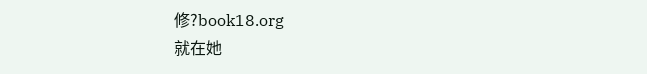修?book18.org
就在她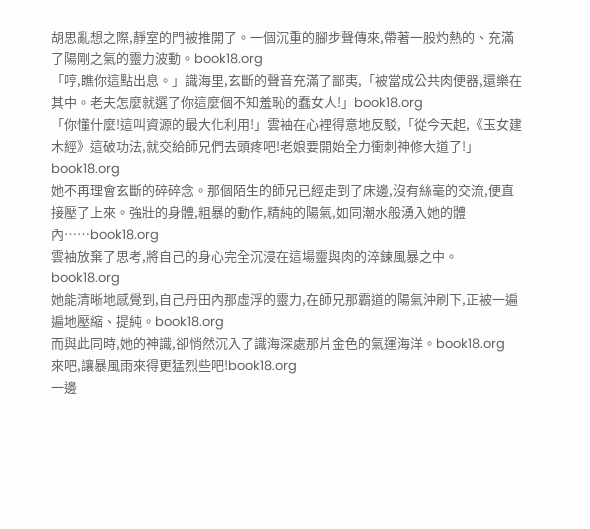胡思亂想之際,靜室的門被推開了。一個沉重的腳步聲傳來,帶著一股灼熱的、充滿了陽剛之氣的靈力波動。book18.org
「哼,瞧你這點出息。」識海里,玄斷的聲音充滿了鄙夷,「被當成公共肉便器,還樂在其中。老夫怎麼就選了你這麼個不知羞恥的蠢女人!」book18.org
「你懂什麼!這叫資源的最大化利用!」雲袖在心裡得意地反駁,「從今天起,《玉女建木經》這破功法,就交給師兄們去頭疼吧!老娘要開始全力衝刺神修大道了!」book18.org
她不再理會玄斷的碎碎念。那個陌生的師兄已經走到了床邊,沒有絲毫的交流,便直接壓了上來。強壯的身體,粗暴的動作,精純的陽氣,如同潮水般湧入她的體內……book18.org
雲袖放棄了思考,將自己的身心完全沉浸在這場靈與肉的淬鍊風暴之中。book18.org
她能清晰地感覺到,自己丹田內那虛浮的靈力,在師兄那霸道的陽氣沖刷下,正被一遍遍地壓縮、提純。book18.org
而與此同時,她的神識,卻悄然沉入了識海深處那片金色的氣運海洋。book18.org
來吧,讓暴風雨來得更猛烈些吧!book18.org
一邊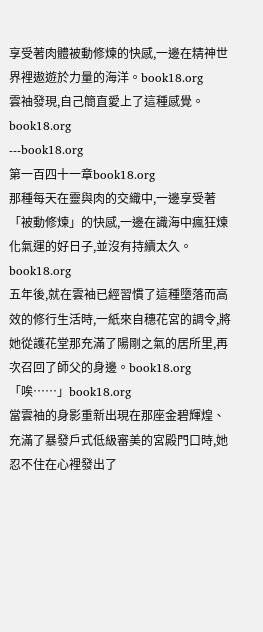享受著肉體被動修煉的快感,一邊在精神世界裡遨遊於力量的海洋。book18.org
雲袖發現,自己簡直愛上了這種感覺。book18.org
---book18.org
第一百四十一章book18.org
那種每天在靈與肉的交織中,一邊享受著「被動修煉」的快感,一邊在識海中瘋狂煉化氣運的好日子,並沒有持續太久。book18.org
五年後,就在雲袖已經習慣了這種墮落而高效的修行生活時,一紙來自穗花宮的調令,將她從護花堂那充滿了陽剛之氣的居所里,再次召回了師父的身邊。book18.org
「唉……」book18.org
當雲袖的身影重新出現在那座金碧輝煌、充滿了暴發戶式低級審美的宮殿門口時,她忍不住在心裡發出了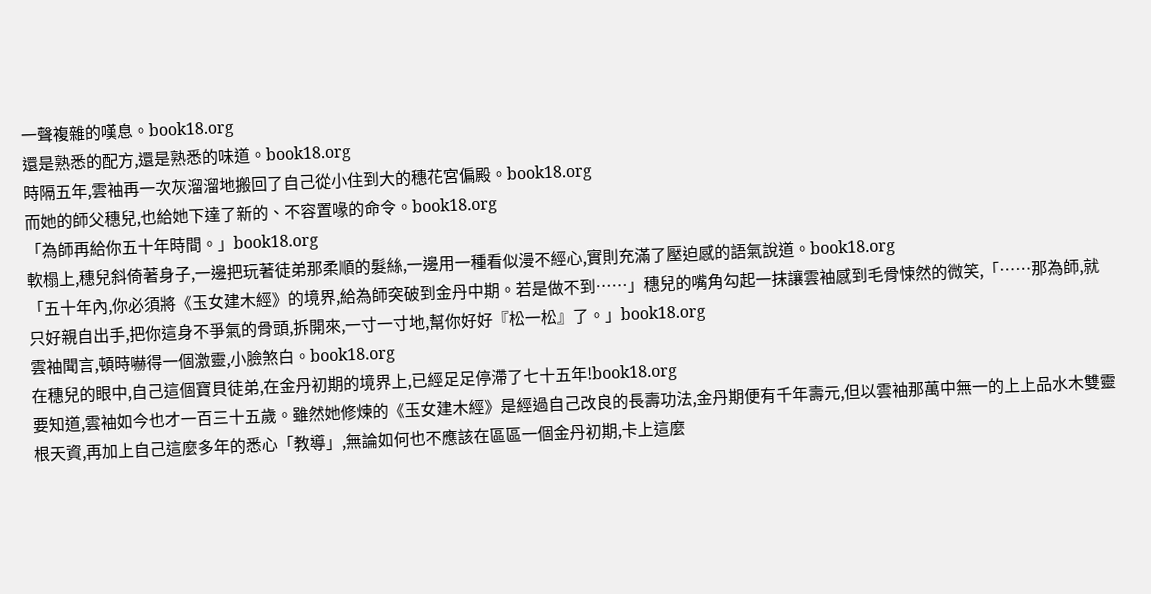一聲複雜的嘆息。book18.org
還是熟悉的配方,還是熟悉的味道。book18.org
時隔五年,雲袖再一次灰溜溜地搬回了自己從小住到大的穗花宮偏殿。book18.org
而她的師父穗兒,也給她下達了新的、不容置喙的命令。book18.org
「為師再給你五十年時間。」book18.org
軟榻上,穗兒斜倚著身子,一邊把玩著徒弟那柔順的髮絲,一邊用一種看似漫不經心,實則充滿了壓迫感的語氣說道。book18.org
「五十年內,你必須將《玉女建木經》的境界,給為師突破到金丹中期。若是做不到……」穗兒的嘴角勾起一抹讓雲袖感到毛骨悚然的微笑,「……那為師,就只好親自出手,把你這身不爭氣的骨頭,拆開來,一寸一寸地,幫你好好『松一松』了。」book18.org
雲袖聞言,頓時嚇得一個激靈,小臉煞白。book18.org
在穗兒的眼中,自己這個寶貝徒弟,在金丹初期的境界上,已經足足停滯了七十五年!book18.org
要知道,雲袖如今也才一百三十五歲。雖然她修煉的《玉女建木經》是經過自己改良的長壽功法,金丹期便有千年壽元,但以雲袖那萬中無一的上上品水木雙靈根天資,再加上自己這麼多年的悉心「教導」,無論如何也不應該在區區一個金丹初期,卡上這麼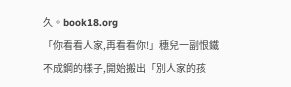久。book18.org
「你看看人家,再看看你!」穗兒一副恨鐵不成鋼的樣子,開始搬出「別人家的孩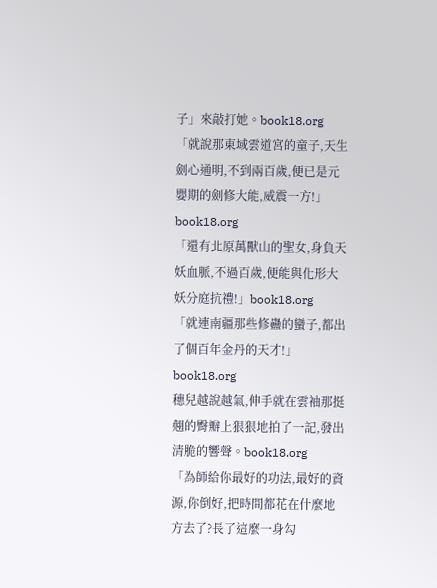子」來敲打她。book18.org
「就說那東域雲道宮的童子,天生劍心通明,不到兩百歲,便已是元嬰期的劍修大能,威震一方!」book18.org
「還有北原萬獸山的聖女,身負天妖血脈,不過百歲,便能與化形大妖分庭抗禮!」book18.org
「就連南疆那些修蠱的蠻子,都出了個百年金丹的天才!」book18.org
穗兒越說越氣,伸手就在雲袖那挺翹的臀瓣上狠狠地拍了一記,發出清脆的響聲。book18.org
「為師給你最好的功法,最好的資源,你倒好,把時間都花在什麼地方去了?長了這麼一身勾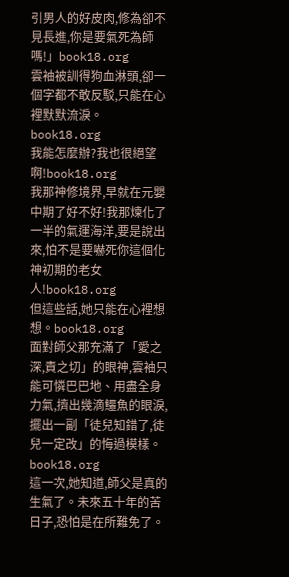引男人的好皮肉,修為卻不見長進,你是要氣死為師嗎!」book18.org
雲袖被訓得狗血淋頭,卻一個字都不敢反駁,只能在心裡默默流淚。book18.org
我能怎麼辦?我也很絕望啊!book18.org
我那神修境界,早就在元嬰中期了好不好!我那煉化了一半的氣運海洋,要是說出來,怕不是要嚇死你這個化神初期的老女人!book18.org
但這些話,她只能在心裡想想。book18.org
面對師父那充滿了「愛之深,責之切」的眼神,雲袖只能可憐巴巴地、用盡全身力氣,擠出幾滴鱷魚的眼淚,擺出一副「徒兒知錯了,徒兒一定改」的悔過模樣。book18.org
這一次,她知道,師父是真的生氣了。未來五十年的苦日子,恐怕是在所難免了。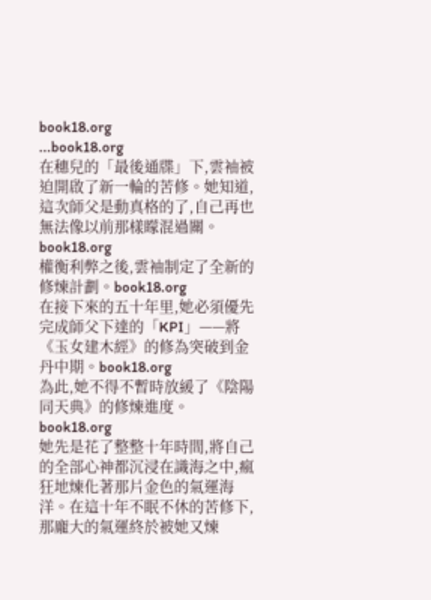book18.org
...book18.org
在穗兒的「最後通牒」下,雲袖被迫開啟了新一輪的苦修。她知道,這次師父是動真格的了,自己再也無法像以前那樣矇混過關。book18.org
權衡利弊之後,雲袖制定了全新的修煉計劃。book18.org
在接下來的五十年里,她必須優先完成師父下達的「KPI」——將《玉女建木經》的修為突破到金丹中期。book18.org
為此,她不得不暫時放緩了《陰陽同天典》的修煉進度。book18.org
她先是花了整整十年時間,將自己的全部心神都沉浸在識海之中,瘋狂地煉化著那片金色的氣運海洋。在這十年不眠不休的苦修下,那龐大的氣運終於被她又煉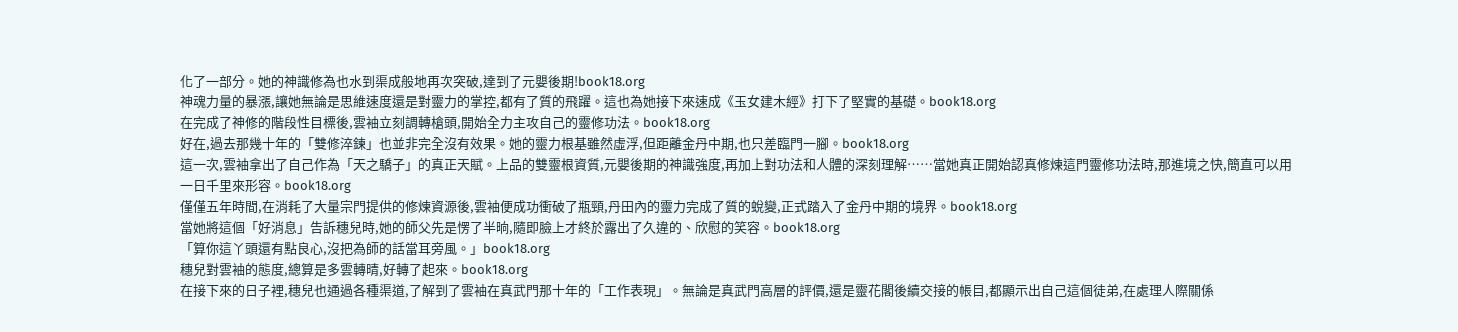化了一部分。她的神識修為也水到渠成般地再次突破,達到了元嬰後期!book18.org
神魂力量的暴漲,讓她無論是思維速度還是對靈力的掌控,都有了質的飛躍。這也為她接下來速成《玉女建木經》打下了堅實的基礎。book18.org
在完成了神修的階段性目標後,雲袖立刻調轉槍頭,開始全力主攻自己的靈修功法。book18.org
好在,過去那幾十年的「雙修淬鍊」也並非完全沒有效果。她的靈力根基雖然虛浮,但距離金丹中期,也只差臨門一腳。book18.org
這一次,雲袖拿出了自己作為「天之驕子」的真正天賦。上品的雙靈根資質,元嬰後期的神識強度,再加上對功法和人體的深刻理解……當她真正開始認真修煉這門靈修功法時,那進境之快,簡直可以用一日千里來形容。book18.org
僅僅五年時間,在消耗了大量宗門提供的修煉資源後,雲袖便成功衝破了瓶頸,丹田內的靈力完成了質的蛻變,正式踏入了金丹中期的境界。book18.org
當她將這個「好消息」告訴穗兒時,她的師父先是愣了半晌,隨即臉上才終於露出了久違的、欣慰的笑容。book18.org
「算你這丫頭還有點良心,沒把為師的話當耳旁風。」book18.org
穗兒對雲袖的態度,總算是多雲轉晴,好轉了起來。book18.org
在接下來的日子裡,穗兒也通過各種渠道,了解到了雲袖在真武門那十年的「工作表現」。無論是真武門高層的評價,還是靈花閣後續交接的帳目,都顯示出自己這個徒弟,在處理人際關係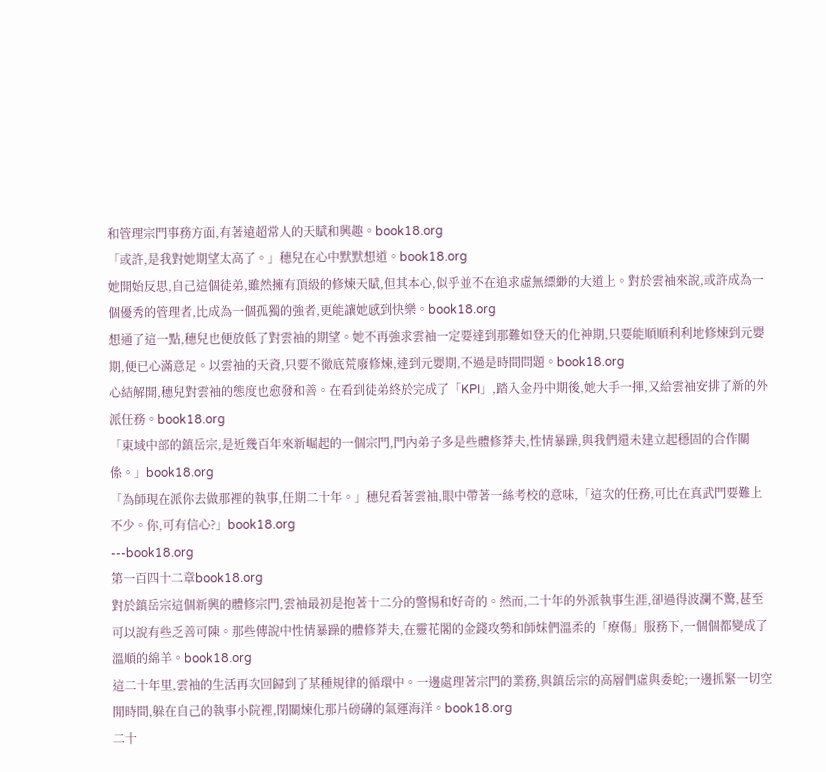和管理宗門事務方面,有著遠超常人的天賦和興趣。book18.org
「或許,是我對她期望太高了。」穗兒在心中默默想道。book18.org
她開始反思,自己這個徒弟,雖然擁有頂級的修煉天賦,但其本心,似乎並不在追求虛無縹緲的大道上。對於雲袖來說,或許成為一個優秀的管理者,比成為一個孤獨的強者,更能讓她感到快樂。book18.org
想通了這一點,穗兒也便放低了對雲袖的期望。她不再強求雲袖一定要達到那難如登天的化神期,只要能順順利利地修煉到元嬰期,便已心滿意足。以雲袖的天資,只要不徹底荒廢修煉,達到元嬰期,不過是時間問題。book18.org
心結解開,穗兒對雲袖的態度也愈發和善。在看到徒弟終於完成了「KPI」,踏入金丹中期後,她大手一揮,又給雲袖安排了新的外派任務。book18.org
「東域中部的鎮岳宗,是近幾百年來新崛起的一個宗門,門內弟子多是些體修莽夫,性情暴躁,與我們還未建立起穩固的合作關係。」book18.org
「為師現在派你去做那裡的執事,任期二十年。」穗兒看著雲袖,眼中帶著一絲考校的意味,「這次的任務,可比在真武門要難上不少。你,可有信心?」book18.org
---book18.org
第一百四十二章book18.org
對於鎮岳宗這個新興的體修宗門,雲袖最初是抱著十二分的警惕和好奇的。然而,二十年的外派執事生涯,卻過得波瀾不驚,甚至可以說有些乏善可陳。那些傳說中性情暴躁的體修莽夫,在靈花閣的金錢攻勢和師妹們溫柔的「療傷」服務下,一個個都變成了溫順的綿羊。book18.org
這二十年里,雲袖的生活再次回歸到了某種規律的循環中。一邊處理著宗門的業務,與鎮岳宗的高層們虛與委蛇;一邊抓緊一切空閒時間,躲在自己的執事小院裡,閉關煉化那片磅礴的氣運海洋。book18.org
二十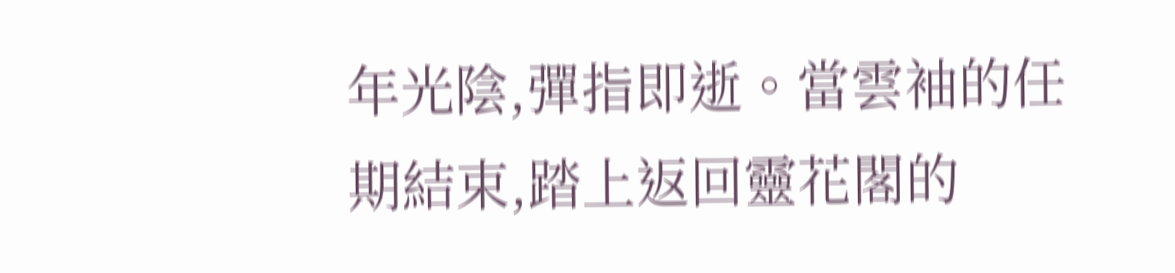年光陰,彈指即逝。當雲袖的任期結束,踏上返回靈花閣的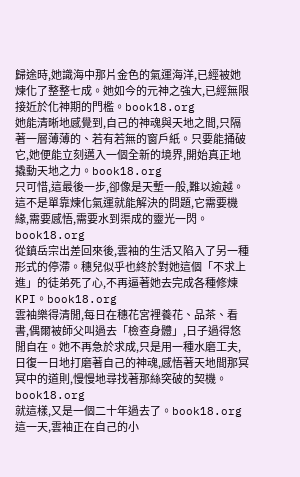歸途時,她識海中那片金色的氣運海洋,已經被她煉化了整整七成。她如今的元神之強大,已經無限接近於化神期的門檻。book18.org
她能清晰地感覺到,自己的神魂與天地之間,只隔著一層薄薄的、若有若無的窗戶紙。只要能捅破它,她便能立刻邁入一個全新的境界,開始真正地撬動天地之力。book18.org
只可惜,這最後一步,卻像是天塹一般,難以逾越。這不是單靠煉化氣運就能解決的問題,它需要機緣,需要感悟,需要水到渠成的靈光一閃。book18.org
從鎮岳宗出差回來後,雲袖的生活又陷入了另一種形式的停滯。穗兒似乎也終於對她這個「不求上進」的徒弟死了心,不再逼著她去完成各種修煉KPI。book18.org
雲袖樂得清閒,每日在穗花宮裡養花、品茶、看書,偶爾被師父叫過去「檢查身體」,日子過得悠閒自在。她不再急於求成,只是用一種水磨工夫,日復一日地打磨著自己的神魂,感悟著天地間那冥冥中的道則,慢慢地尋找著那絲突破的契機。book18.org
就這樣,又是一個二十年過去了。book18.org
這一天,雲袖正在自己的小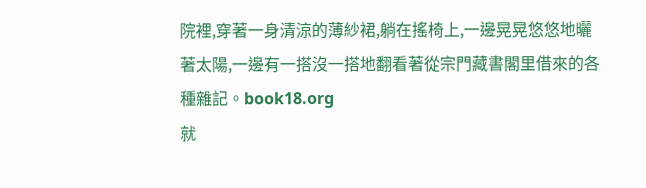院裡,穿著一身清涼的薄紗裙,躺在搖椅上,一邊晃晃悠悠地曬著太陽,一邊有一搭沒一搭地翻看著從宗門藏書閣里借來的各種雜記。book18.org
就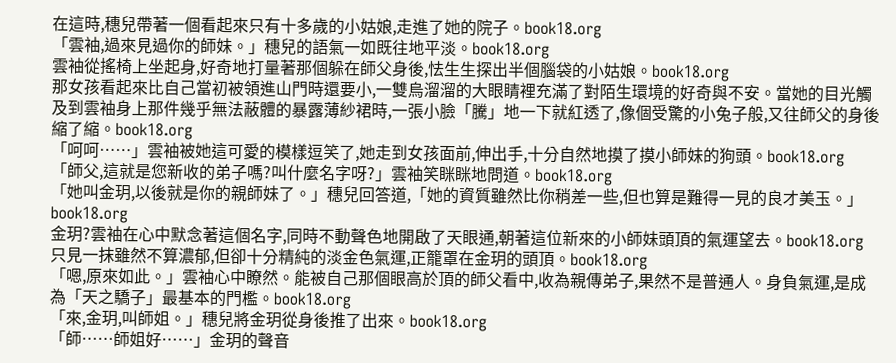在這時,穗兒帶著一個看起來只有十多歲的小姑娘,走進了她的院子。book18.org
「雲袖,過來見過你的師妹。」穗兒的語氣一如既往地平淡。book18.org
雲袖從搖椅上坐起身,好奇地打量著那個躲在師父身後,怯生生探出半個腦袋的小姑娘。book18.org
那女孩看起來比自己當初被領進山門時還要小,一雙烏溜溜的大眼睛裡充滿了對陌生環境的好奇與不安。當她的目光觸及到雲袖身上那件幾乎無法蔽體的暴露薄紗裙時,一張小臉「騰」地一下就紅透了,像個受驚的小兔子般,又往師父的身後縮了縮。book18.org
「呵呵……」雲袖被她這可愛的模樣逗笑了,她走到女孩面前,伸出手,十分自然地摸了摸小師妹的狗頭。book18.org
「師父,這就是您新收的弟子嗎?叫什麼名字呀?」雲袖笑眯眯地問道。book18.org
「她叫金玥,以後就是你的親師妹了。」穗兒回答道,「她的資質雖然比你稍差一些,但也算是難得一見的良才美玉。」book18.org
金玥?雲袖在心中默念著這個名字,同時不動聲色地開啟了天眼通,朝著這位新來的小師妹頭頂的氣運望去。book18.org
只見一抹雖然不算濃郁,但卻十分精純的淡金色氣運,正籠罩在金玥的頭頂。book18.org
「嗯,原來如此。」雲袖心中瞭然。能被自己那個眼高於頂的師父看中,收為親傳弟子,果然不是普通人。身負氣運,是成為「天之驕子」最基本的門檻。book18.org
「來,金玥,叫師姐。」穗兒將金玥從身後推了出來。book18.org
「師……師姐好……」金玥的聲音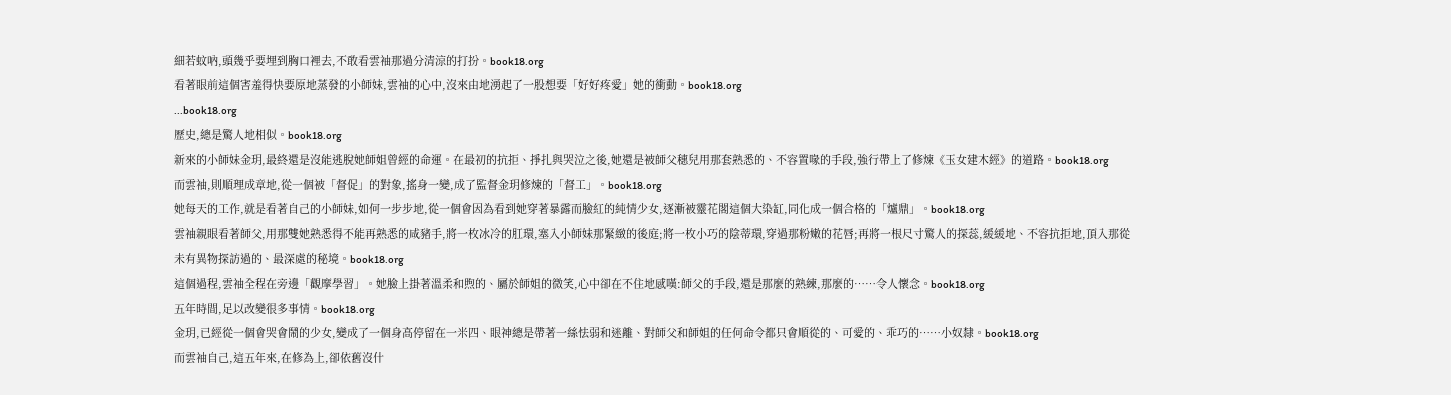細若蚊吶,頭幾乎要埋到胸口裡去,不敢看雲袖那過分清涼的打扮。book18.org
看著眼前這個害羞得快要原地蒸發的小師妹,雲袖的心中,沒來由地湧起了一股想要「好好疼愛」她的衝動。book18.org
...book18.org
歷史,總是驚人地相似。book18.org
新來的小師妹金玥,最終還是沒能逃脫她師姐曾經的命運。在最初的抗拒、掙扎與哭泣之後,她還是被師父穗兒用那套熟悉的、不容置喙的手段,強行帶上了修煉《玉女建木經》的道路。book18.org
而雲袖,則順理成章地,從一個被「督促」的對象,搖身一變,成了監督金玥修煉的「督工」。book18.org
她每天的工作,就是看著自己的小師妹,如何一步步地,從一個會因為看到她穿著暴露而臉紅的純情少女,逐漸被靈花閣這個大染缸,同化成一個合格的「爐鼎」。book18.org
雲袖親眼看著師父,用那雙她熟悉得不能再熟悉的咸豬手,將一枚冰冷的肛環,塞入小師妹那緊緻的後庭;將一枚小巧的陰蒂環,穿過那粉嫩的花唇;再將一根尺寸驚人的探蕊,緩緩地、不容抗拒地,頂入那從未有異物探訪過的、最深處的秘境。book18.org
這個過程,雲袖全程在旁邊「觀摩學習」。她臉上掛著溫柔和煦的、屬於師姐的微笑,心中卻在不住地感嘆:師父的手段,還是那麼的熟練,那麼的……令人懷念。book18.org
五年時間,足以改變很多事情。book18.org
金玥,已經從一個會哭會鬧的少女,變成了一個身高停留在一米四、眼神總是帶著一絲怯弱和迷離、對師父和師姐的任何命令都只會順從的、可愛的、乖巧的……小奴隸。book18.org
而雲袖自己,這五年來,在修為上,卻依舊沒什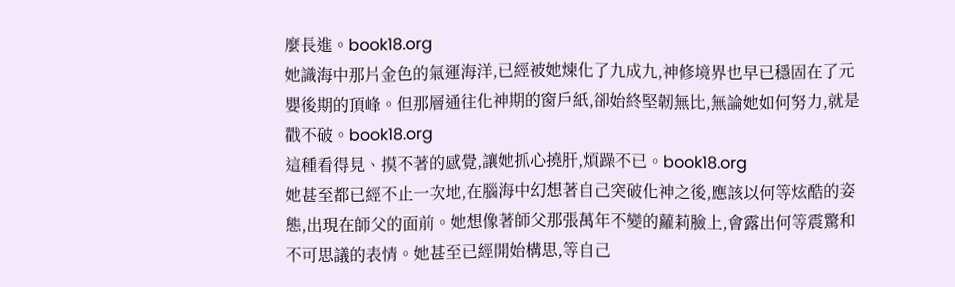麼長進。book18.org
她識海中那片金色的氣運海洋,已經被她煉化了九成九,神修境界也早已穩固在了元嬰後期的頂峰。但那層通往化神期的窗戶紙,卻始終堅韌無比,無論她如何努力,就是戳不破。book18.org
這種看得見、摸不著的感覺,讓她抓心撓肝,煩躁不已。book18.org
她甚至都已經不止一次地,在腦海中幻想著自己突破化神之後,應該以何等炫酷的姿態,出現在師父的面前。她想像著師父那張萬年不變的蘿莉臉上,會露出何等震驚和不可思議的表情。她甚至已經開始構思,等自己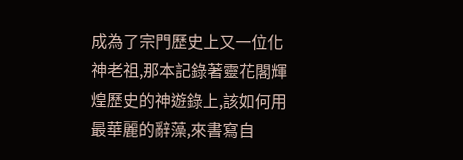成為了宗門歷史上又一位化神老祖,那本記錄著靈花閣輝煌歷史的神遊錄上,該如何用最華麗的辭藻,來書寫自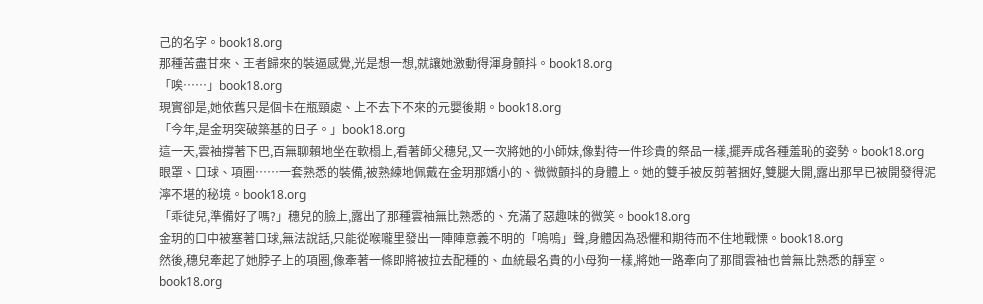己的名字。book18.org
那種苦盡甘來、王者歸來的裝逼感覺,光是想一想,就讓她激動得渾身顫抖。book18.org
「唉……」book18.org
現實卻是,她依舊只是個卡在瓶頸處、上不去下不來的元嬰後期。book18.org
「今年,是金玥突破築基的日子。」book18.org
這一天,雲袖撐著下巴,百無聊賴地坐在軟榻上,看著師父穗兒,又一次將她的小師妹,像對待一件珍貴的祭品一樣,擺弄成各種羞恥的姿勢。book18.org
眼罩、口球、項圈……一套熟悉的裝備,被熟練地佩戴在金玥那嬌小的、微微顫抖的身體上。她的雙手被反剪著捆好,雙腿大開,露出那早已被開發得泥濘不堪的秘境。book18.org
「乖徒兒,準備好了嗎?」穗兒的臉上,露出了那種雲袖無比熟悉的、充滿了惡趣味的微笑。book18.org
金玥的口中被塞著口球,無法說話,只能從喉嚨里發出一陣陣意義不明的「嗚嗚」聲,身體因為恐懼和期待而不住地戰慄。book18.org
然後,穗兒牽起了她脖子上的項圈,像牽著一條即將被拉去配種的、血統最名貴的小母狗一樣,將她一路牽向了那間雲袖也曾無比熟悉的靜室。book18.org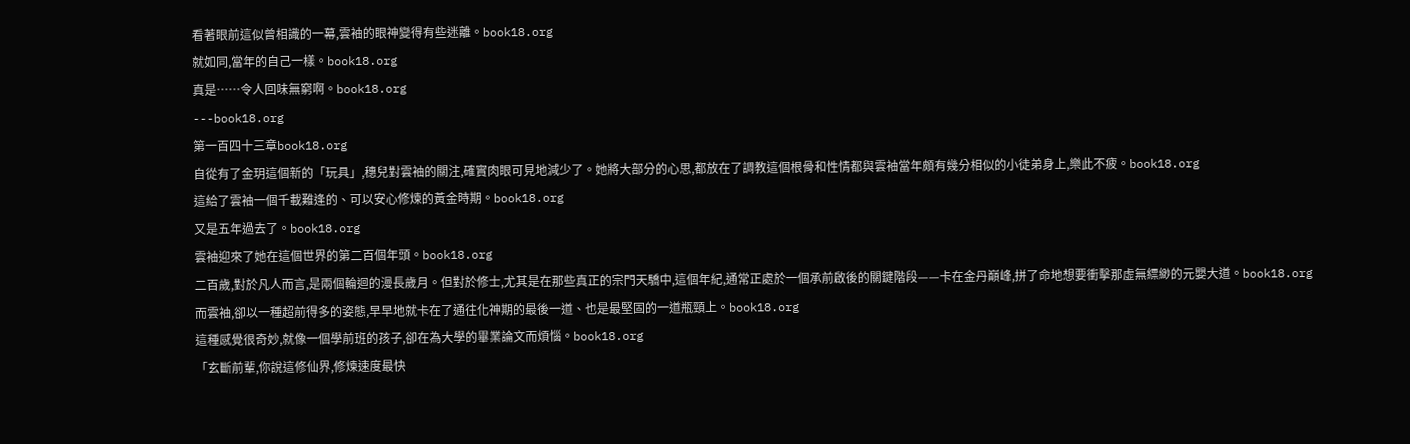看著眼前這似曾相識的一幕,雲袖的眼神變得有些迷離。book18.org
就如同,當年的自己一樣。book18.org
真是……令人回味無窮啊。book18.org
---book18.org
第一百四十三章book18.org
自從有了金玥這個新的「玩具」,穗兒對雲袖的關注,確實肉眼可見地減少了。她將大部分的心思,都放在了調教這個根骨和性情都與雲袖當年頗有幾分相似的小徒弟身上,樂此不疲。book18.org
這給了雲袖一個千載難逢的、可以安心修煉的黃金時期。book18.org
又是五年過去了。book18.org
雲袖迎來了她在這個世界的第二百個年頭。book18.org
二百歲,對於凡人而言,是兩個輪迴的漫長歲月。但對於修士,尤其是在那些真正的宗門天驕中,這個年紀,通常正處於一個承前啟後的關鍵階段——卡在金丹巔峰,拼了命地想要衝擊那虛無縹緲的元嬰大道。book18.org
而雲袖,卻以一種超前得多的姿態,早早地就卡在了通往化神期的最後一道、也是最堅固的一道瓶頸上。book18.org
這種感覺很奇妙,就像一個學前班的孩子,卻在為大學的畢業論文而煩惱。book18.org
「玄斷前輩,你說這修仙界,修煉速度最快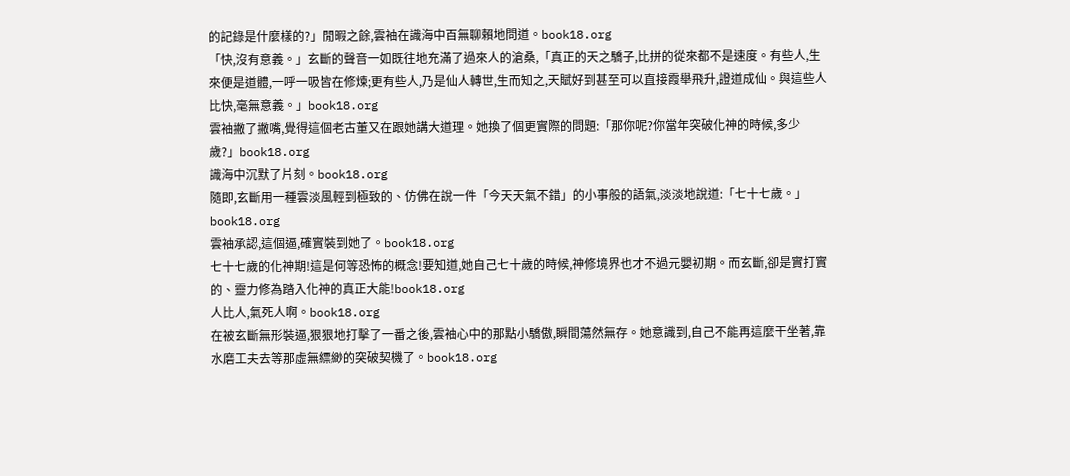的記錄是什麼樣的?」閒暇之餘,雲袖在識海中百無聊賴地問道。book18.org
「快,沒有意義。」玄斷的聲音一如既往地充滿了過來人的滄桑,「真正的天之驕子,比拼的從來都不是速度。有些人,生來便是道體,一呼一吸皆在修煉;更有些人,乃是仙人轉世,生而知之,天賦好到甚至可以直接霞舉飛升,證道成仙。與這些人比快,毫無意義。」book18.org
雲袖撇了撇嘴,覺得這個老古董又在跟她講大道理。她換了個更實際的問題:「那你呢?你當年突破化神的時候,多少歲?」book18.org
識海中沉默了片刻。book18.org
隨即,玄斷用一種雲淡風輕到極致的、仿佛在說一件「今天天氣不錯」的小事般的語氣,淡淡地說道:「七十七歲。」book18.org
雲袖承認,這個逼,確實裝到她了。book18.org
七十七歲的化神期!這是何等恐怖的概念!要知道,她自己七十歲的時候,神修境界也才不過元嬰初期。而玄斷,卻是實打實的、靈力修為踏入化神的真正大能!book18.org
人比人,氣死人啊。book18.org
在被玄斷無形裝逼,狠狠地打擊了一番之後,雲袖心中的那點小驕傲,瞬間蕩然無存。她意識到,自己不能再這麼干坐著,靠水磨工夫去等那虛無縹緲的突破契機了。book18.org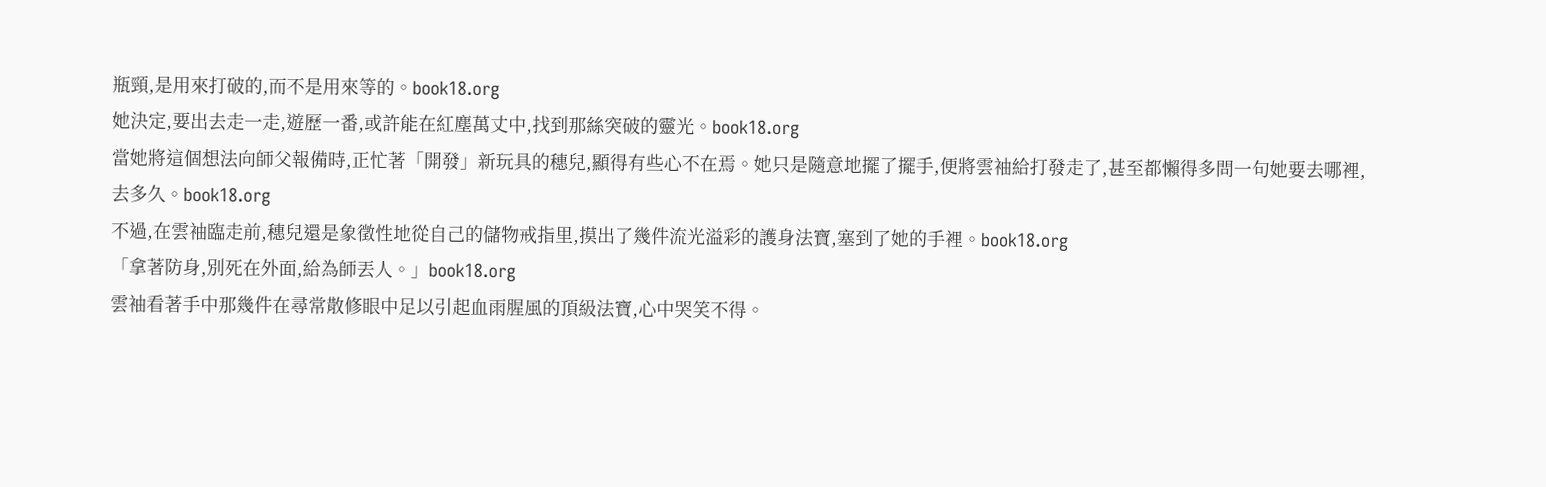瓶頸,是用來打破的,而不是用來等的。book18.org
她決定,要出去走一走,遊歷一番,或許能在紅塵萬丈中,找到那絲突破的靈光。book18.org
當她將這個想法向師父報備時,正忙著「開發」新玩具的穗兒,顯得有些心不在焉。她只是隨意地擺了擺手,便將雲袖給打發走了,甚至都懶得多問一句她要去哪裡,去多久。book18.org
不過,在雲袖臨走前,穗兒還是象徵性地從自己的儲物戒指里,摸出了幾件流光溢彩的護身法寶,塞到了她的手裡。book18.org
「拿著防身,別死在外面,給為師丟人。」book18.org
雲袖看著手中那幾件在尋常散修眼中足以引起血雨腥風的頂級法寶,心中哭笑不得。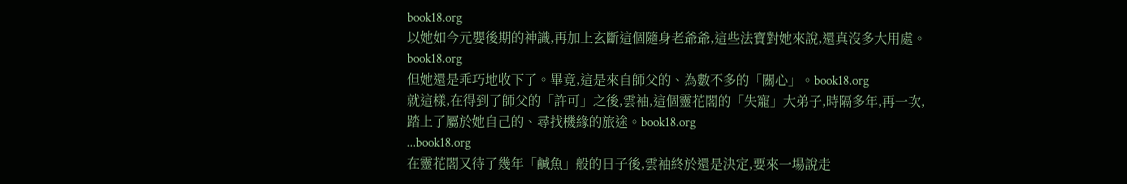book18.org
以她如今元嬰後期的神識,再加上玄斷這個隨身老爺爺,這些法寶對她來說,還真沒多大用處。book18.org
但她還是乖巧地收下了。畢竟,這是來自師父的、為數不多的「關心」。book18.org
就這樣,在得到了師父的「許可」之後,雲袖,這個靈花閣的「失寵」大弟子,時隔多年,再一次,踏上了屬於她自己的、尋找機緣的旅途。book18.org
...book18.org
在靈花閣又待了幾年「鹹魚」般的日子後,雲袖終於還是決定,要來一場說走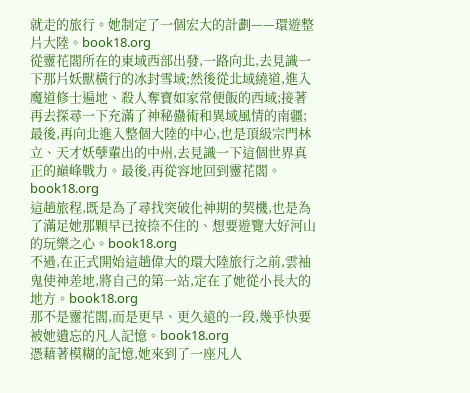就走的旅行。她制定了一個宏大的計劃——環遊整片大陸。book18.org
從靈花閣所在的東域西部出發,一路向北,去見識一下那片妖獸橫行的冰封雪域;然後從北域繞道,進入魔道修士遍地、殺人奪寶如家常便飯的西域;接著再去探尋一下充滿了神秘蠱術和異域風情的南疆;最後,再向北進入整個大陸的中心,也是頂級宗門林立、天才妖孽輩出的中州,去見識一下這個世界真正的巔峰戰力。最後,再從容地回到靈花閣。book18.org
這趟旅程,既是為了尋找突破化神期的契機,也是為了滿足她那顆早已按捺不住的、想要遊覽大好河山的玩樂之心。book18.org
不過,在正式開始這趟偉大的環大陸旅行之前,雲袖鬼使神差地,將自己的第一站,定在了她從小長大的地方。book18.org
那不是靈花閣,而是更早、更久遠的一段,幾乎快要被她遺忘的凡人記憶。book18.org
憑藉著模糊的記憶,她來到了一座凡人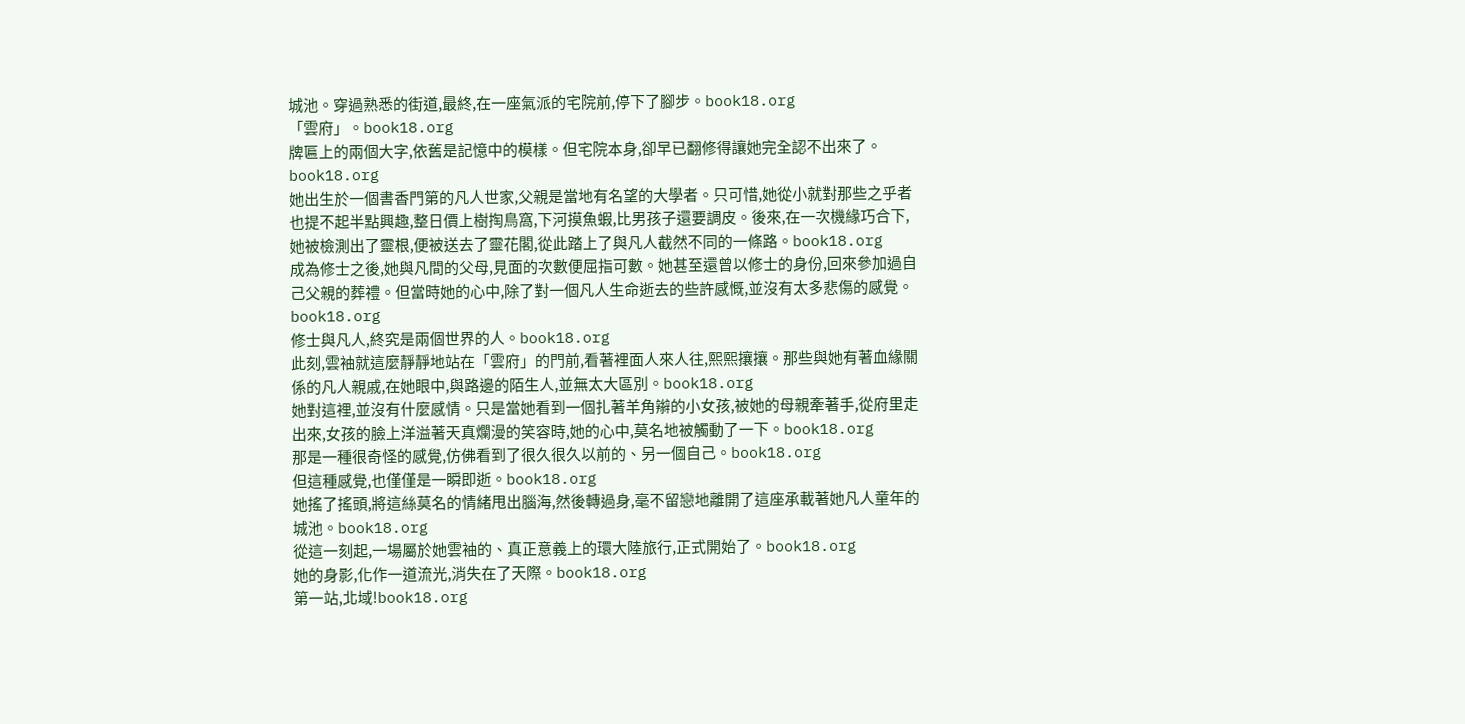城池。穿過熟悉的街道,最終,在一座氣派的宅院前,停下了腳步。book18.org
「雲府」。book18.org
牌匾上的兩個大字,依舊是記憶中的模樣。但宅院本身,卻早已翻修得讓她完全認不出來了。book18.org
她出生於一個書香門第的凡人世家,父親是當地有名望的大學者。只可惜,她從小就對那些之乎者也提不起半點興趣,整日價上樹掏鳥窩,下河摸魚蝦,比男孩子還要調皮。後來,在一次機緣巧合下,她被檢測出了靈根,便被送去了靈花閣,從此踏上了與凡人截然不同的一條路。book18.org
成為修士之後,她與凡間的父母,見面的次數便屈指可數。她甚至還曾以修士的身份,回來參加過自己父親的葬禮。但當時她的心中,除了對一個凡人生命逝去的些許感慨,並沒有太多悲傷的感覺。book18.org
修士與凡人,終究是兩個世界的人。book18.org
此刻,雲袖就這麼靜靜地站在「雲府」的門前,看著裡面人來人往,熙熙攘攘。那些與她有著血緣關係的凡人親戚,在她眼中,與路邊的陌生人,並無太大區別。book18.org
她對這裡,並沒有什麼感情。只是當她看到一個扎著羊角辮的小女孩,被她的母親牽著手,從府里走出來,女孩的臉上洋溢著天真爛漫的笑容時,她的心中,莫名地被觸動了一下。book18.org
那是一種很奇怪的感覺,仿佛看到了很久很久以前的、另一個自己。book18.org
但這種感覺,也僅僅是一瞬即逝。book18.org
她搖了搖頭,將這絲莫名的情緒甩出腦海,然後轉過身,毫不留戀地離開了這座承載著她凡人童年的城池。book18.org
從這一刻起,一場屬於她雲袖的、真正意義上的環大陸旅行,正式開始了。book18.org
她的身影,化作一道流光,消失在了天際。book18.org
第一站,北域!book18.org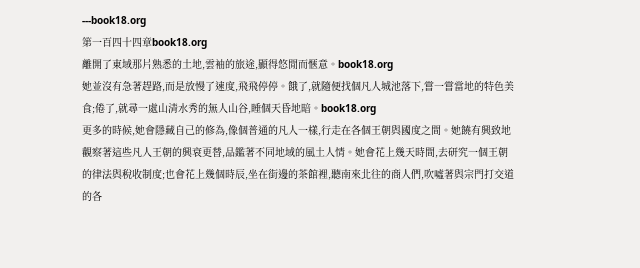---book18.org
第一百四十四章book18.org
離開了東域那片熟悉的土地,雲袖的旅途,顯得悠閒而愜意。book18.org
她並沒有急著趕路,而是放慢了速度,飛飛停停。餓了,就隨便找個凡人城池落下,嘗一嘗當地的特色美食;倦了,就尋一處山清水秀的無人山谷,睡個天昏地暗。book18.org
更多的時候,她會隱藏自己的修為,像個普通的凡人一樣,行走在各個王朝與國度之間。她饒有興致地觀察著這些凡人王朝的興衰更替,品鑑著不同地域的風土人情。她會花上幾天時間,去研究一個王朝的律法與稅收制度;也會花上幾個時辰,坐在街邊的茶館裡,聽南來北往的商人們,吹噓著與宗門打交道的各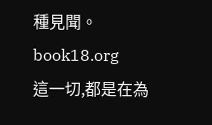種見聞。book18.org
這一切,都是在為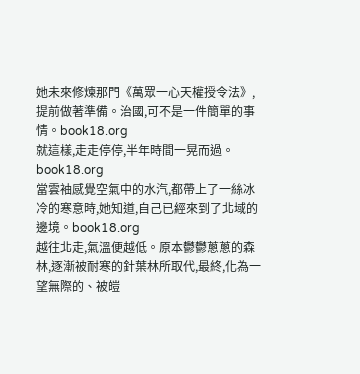她未來修煉那門《萬眾一心天權授令法》,提前做著準備。治國,可不是一件簡單的事情。book18.org
就這樣,走走停停,半年時間一晃而過。book18.org
當雲袖感覺空氣中的水汽,都帶上了一絲冰冷的寒意時,她知道,自己已經來到了北域的邊境。book18.org
越往北走,氣溫便越低。原本鬱鬱蔥蔥的森林,逐漸被耐寒的針葉林所取代,最終,化為一望無際的、被皚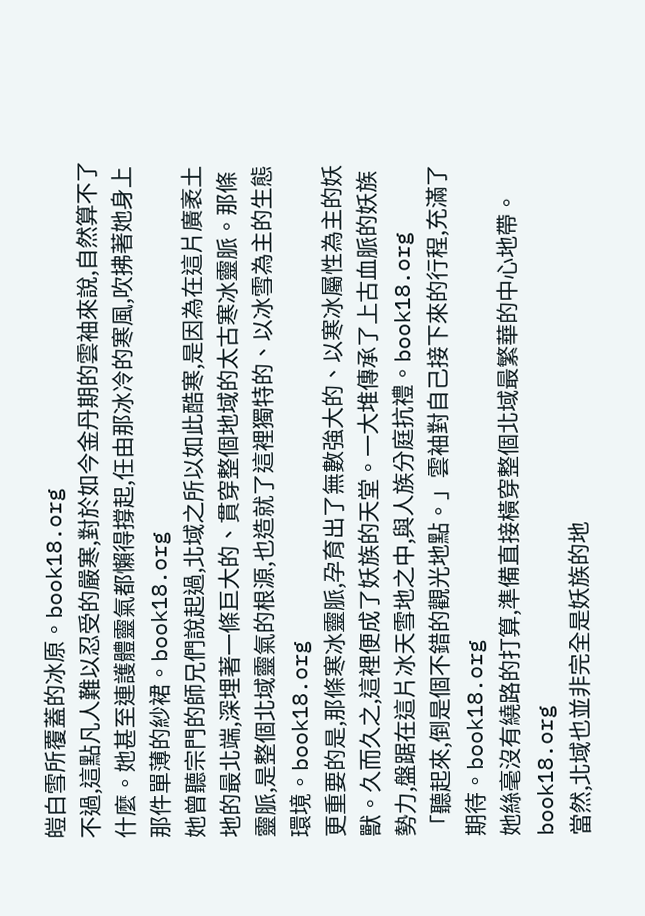皚白雪所覆蓋的冰原。book18.org
不過,這點凡人難以忍受的嚴寒,對於如今金丹期的雲袖來說,自然算不了什麼。她甚至連護體靈氣都懶得撐起,任由那冰冷的寒風,吹拂著她身上那件單薄的紗裙。book18.org
她曾聽宗門的師兄們說起過,北域之所以如此酷寒,是因為在這片廣袤土地的最北端,深埋著一條巨大的、貫穿整個地域的太古寒冰靈脈。那條靈脈,是整個北域靈氣的根源,也造就了這裡獨特的、以冰雪為主的生態環境。book18.org
更重要的是,那條寒冰靈脈,孕育出了無數強大的、以寒冰屬性為主的妖獸。久而久之,這裡便成了妖族的天堂。一大堆傳承了上古血脈的妖族勢力,盤踞在這片冰天雪地之中,與人族分庭抗禮。book18.org
「聽起來,倒是個不錯的觀光地點。」雲袖對自己接下來的行程,充滿了期待。book18.org
她絲毫沒有繞路的打算,準備直接橫穿整個北域最繁華的中心地帶。book18.org
當然,北域也並非完全是妖族的地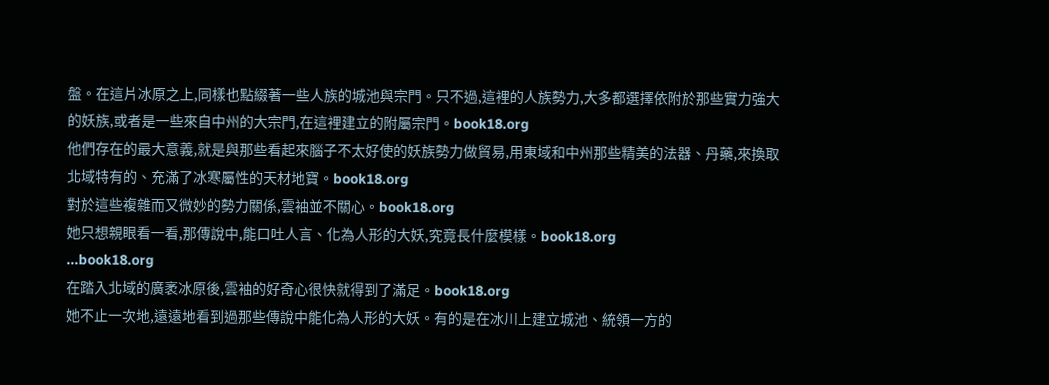盤。在這片冰原之上,同樣也點綴著一些人族的城池與宗門。只不過,這裡的人族勢力,大多都選擇依附於那些實力強大的妖族,或者是一些來自中州的大宗門,在這裡建立的附屬宗門。book18.org
他們存在的最大意義,就是與那些看起來腦子不太好使的妖族勢力做貿易,用東域和中州那些精美的法器、丹藥,來換取北域特有的、充滿了冰寒屬性的天材地寶。book18.org
對於這些複雜而又微妙的勢力關係,雲袖並不關心。book18.org
她只想親眼看一看,那傳說中,能口吐人言、化為人形的大妖,究竟長什麼模樣。book18.org
...book18.org
在踏入北域的廣袤冰原後,雲袖的好奇心很快就得到了滿足。book18.org
她不止一次地,遠遠地看到過那些傳說中能化為人形的大妖。有的是在冰川上建立城池、統領一方的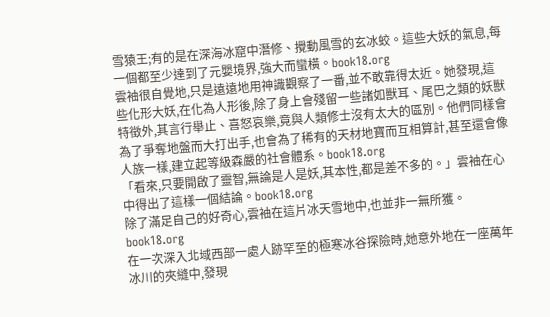雪猿王;有的是在深海冰窟中潛修、攪動風雪的玄冰蛟。這些大妖的氣息,每一個都至少達到了元嬰境界,強大而蠻橫。book18.org
雲袖很自覺地,只是遠遠地用神識觀察了一番,並不敢靠得太近。她發現,這些化形大妖,在化為人形後,除了身上會殘留一些諸如獸耳、尾巴之類的妖獸特徵外,其言行舉止、喜怒哀樂,竟與人類修士沒有太大的區別。他們同樣會為了爭奪地盤而大打出手,也會為了稀有的天材地寶而互相算計,甚至還會像人族一樣,建立起等級森嚴的社會體系。book18.org
「看來,只要開啟了靈智,無論是人是妖,其本性,都是差不多的。」雲袖在心中得出了這樣一個結論。book18.org
除了滿足自己的好奇心,雲袖在這片冰天雪地中,也並非一無所獲。book18.org
在一次深入北域西部一處人跡罕至的極寒冰谷探險時,她意外地在一座萬年冰川的夾縫中,發現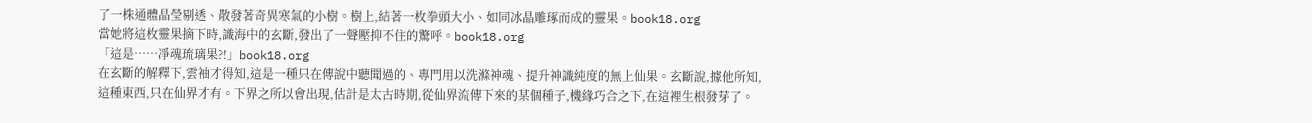了一株通體晶瑩剔透、散發著奇異寒氣的小樹。樹上,結著一枚拳頭大小、如同冰晶雕琢而成的靈果。book18.org
當她將這枚靈果摘下時,識海中的玄斷,發出了一聲壓抑不住的驚呼。book18.org
「這是……凈魂琉璃果?!」book18.org
在玄斷的解釋下,雲袖才得知,這是一種只在傳說中聽聞過的、專門用以洗滌神魂、提升神識純度的無上仙果。玄斷說,據他所知,這種東西,只在仙界才有。下界之所以會出現,估計是太古時期,從仙界流傳下來的某個種子,機緣巧合之下,在這裡生根發芽了。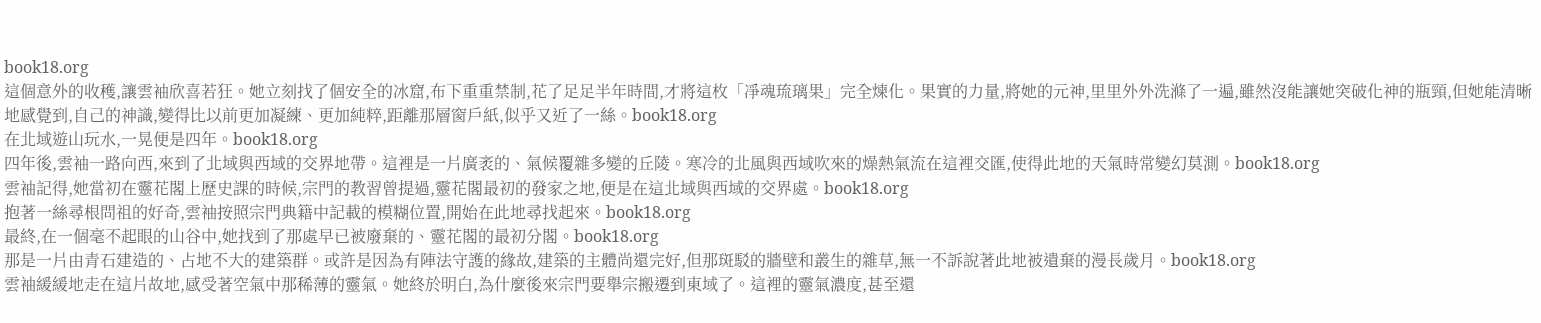book18.org
這個意外的收穫,讓雲袖欣喜若狂。她立刻找了個安全的冰窟,布下重重禁制,花了足足半年時間,才將這枚「凈魂琉璃果」完全煉化。果實的力量,將她的元神,里里外外洗滌了一遍,雖然沒能讓她突破化神的瓶頸,但她能清晰地感覺到,自己的神識,變得比以前更加凝練、更加純粹,距離那層窗戶紙,似乎又近了一絲。book18.org
在北域遊山玩水,一晃便是四年。book18.org
四年後,雲袖一路向西,來到了北域與西域的交界地帶。這裡是一片廣袤的、氣候覆雜多變的丘陵。寒冷的北風與西域吹來的燥熱氣流在這裡交匯,使得此地的天氣時常變幻莫測。book18.org
雲袖記得,她當初在靈花閣上歷史課的時候,宗門的教習曾提過,靈花閣最初的發家之地,便是在這北域與西域的交界處。book18.org
抱著一絲尋根問祖的好奇,雲袖按照宗門典籍中記載的模糊位置,開始在此地尋找起來。book18.org
最終,在一個毫不起眼的山谷中,她找到了那處早已被廢棄的、靈花閣的最初分閣。book18.org
那是一片由青石建造的、占地不大的建築群。或許是因為有陣法守護的緣故,建築的主體尚還完好,但那斑駁的牆壁和叢生的雜草,無一不訴說著此地被遺棄的漫長歲月。book18.org
雲袖緩緩地走在這片故地,感受著空氣中那稀薄的靈氣。她終於明白,為什麼後來宗門要舉宗搬遷到東域了。這裡的靈氣濃度,甚至還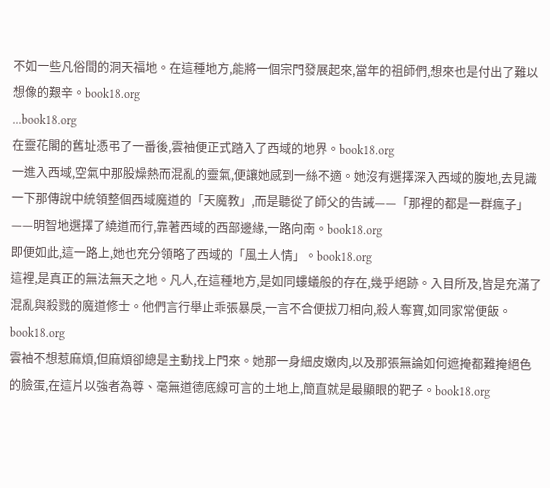不如一些凡俗間的洞天福地。在這種地方,能將一個宗門發展起來,當年的祖師們,想來也是付出了難以想像的艱辛。book18.org
...book18.org
在靈花閣的舊址憑弔了一番後,雲袖便正式踏入了西域的地界。book18.org
一進入西域,空氣中那股燥熱而混亂的靈氣,便讓她感到一絲不適。她沒有選擇深入西域的腹地,去見識一下那傳說中統領整個西域魔道的「天魔教」,而是聽從了師父的告誡——「那裡的都是一群瘋子」——明智地選擇了繞道而行,靠著西域的西部邊緣,一路向南。book18.org
即便如此,這一路上,她也充分領略了西域的「風土人情」。book18.org
這裡,是真正的無法無天之地。凡人,在這種地方,是如同螻蟻般的存在,幾乎絕跡。入目所及,皆是充滿了混亂與殺戮的魔道修士。他們言行舉止乖張暴戾,一言不合便拔刀相向,殺人奪寶,如同家常便飯。book18.org
雲袖不想惹麻煩,但麻煩卻總是主動找上門來。她那一身細皮嫩肉,以及那張無論如何遮掩都難掩絕色的臉蛋,在這片以強者為尊、毫無道德底線可言的土地上,簡直就是最顯眼的靶子。book18.org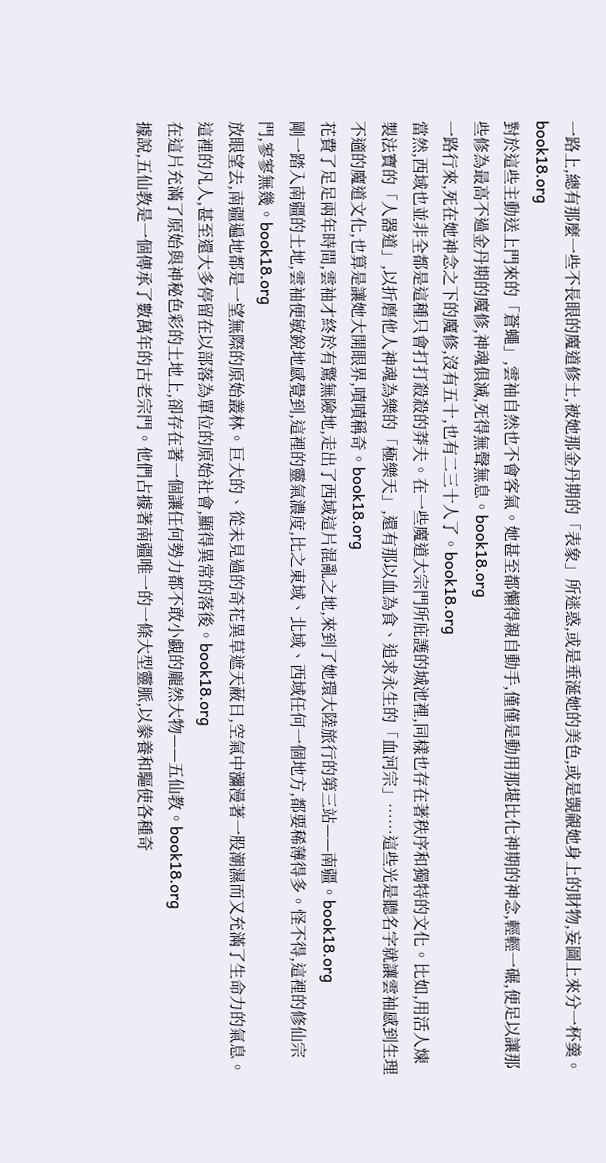一路上,總有那麼一些不長眼的魔道修士,被她那金丹期的「表象」所迷惑,或是垂涎她的美色,或是覬覦她身上的財物,妄圖上來分一杯羹。book18.org
對於這些主動送上門來的「蒼蠅」,雲袖自然也不會客氣。她甚至都懶得親自動手,僅僅是動用那堪比化神期的神念,輕輕一碾,便足以讓那些修為最高不過金丹期的魔修,神魂俱滅,死得無聲無息。book18.org
一路行來,死在她神念之下的魔修,沒有五十,也有二三十人了。book18.org
當然,西域也並非全都是這種只會打打殺殺的莽夫。在一些魔道大宗門所庇護的城池裡,同樣也存在著秩序和獨特的文化。比如,用活人煉製法寶的「人器道」,以折磨他人神魂為樂的「極樂天」,還有那以血為食、追求永生的「血河宗」……這些光是聽名字就讓雲袖感到生理不適的魔道文化,也算是讓她大開眼界,嘖嘖稱奇。book18.org
花費了足足兩年時間,雲袖才終於有驚無險地,走出了西域這片混亂之地,來到了她環大陸旅行的第三站——南疆。book18.org
剛一踏入南疆的土地,雲袖便敏銳地感覺到,這裡的靈氣濃度,比之東域、北域、西域任何一個地方,都要稀薄得多。怪不得,這裡的修仙宗門,寥寥無幾。book18.org
放眼望去,南疆遍地都是一望無際的原始叢林。巨大的、從未見過的奇花異草遮天蔽日,空氣中瀰漫著一股潮濕而又充滿了生命力的氣息。這裡的凡人,甚至還大多停留在以部落為單位的原始社會,顯得異常的落後。book18.org
在這片充滿了原始與神秘色彩的土地上,卻存在著一個讓任何勢力都不敢小覷的龐然大物——五仙教。book18.org
據說,五仙教是一個傳承了數萬年的古老宗門。他們占據著南疆唯一的一條大型靈脈,以豢養和驅使各種奇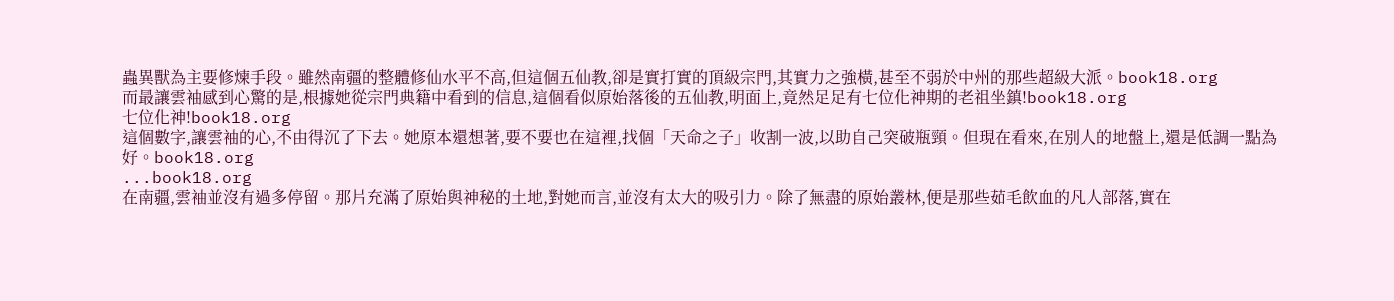蟲異獸為主要修煉手段。雖然南疆的整體修仙水平不高,但這個五仙教,卻是實打實的頂級宗門,其實力之強橫,甚至不弱於中州的那些超級大派。book18.org
而最讓雲袖感到心驚的是,根據她從宗門典籍中看到的信息,這個看似原始落後的五仙教,明面上,竟然足足有七位化神期的老祖坐鎮!book18.org
七位化神!book18.org
這個數字,讓雲袖的心,不由得沉了下去。她原本還想著,要不要也在這裡,找個「天命之子」收割一波,以助自己突破瓶頸。但現在看來,在別人的地盤上,還是低調一點為好。book18.org
...book18.org
在南疆,雲袖並沒有過多停留。那片充滿了原始與神秘的土地,對她而言,並沒有太大的吸引力。除了無盡的原始叢林,便是那些茹毛飲血的凡人部落,實在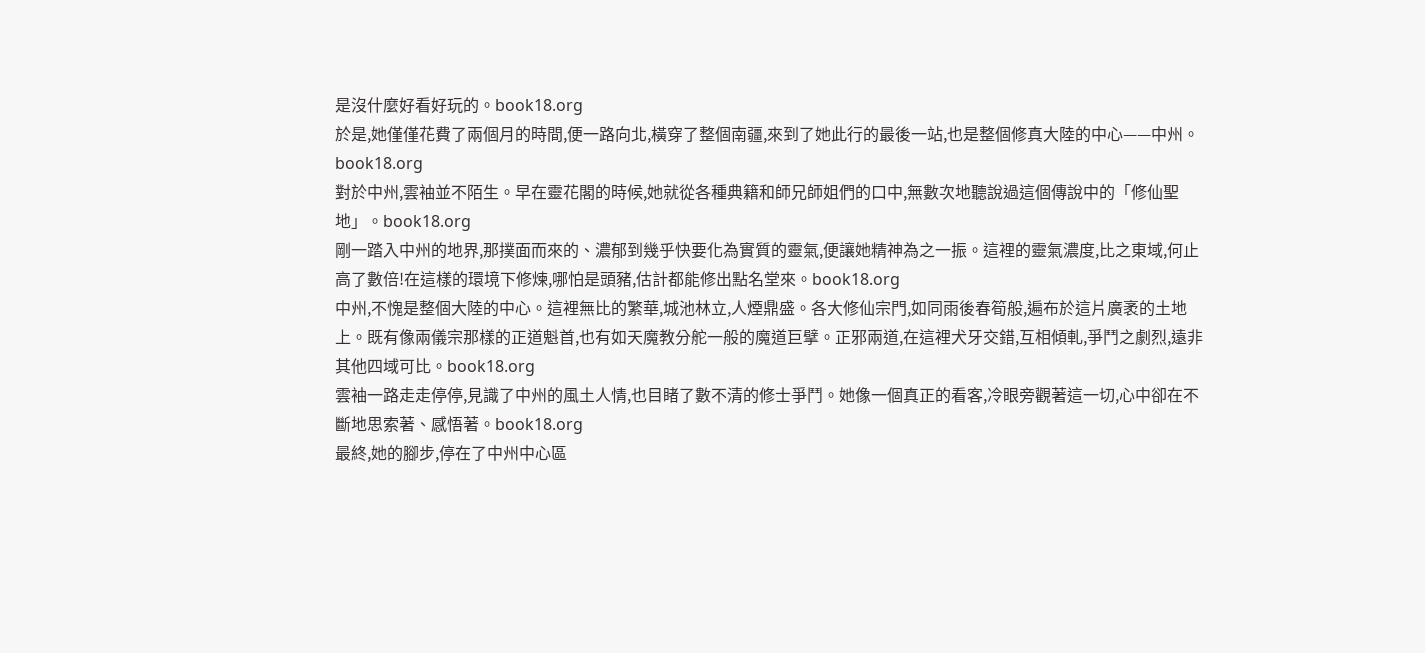是沒什麼好看好玩的。book18.org
於是,她僅僅花費了兩個月的時間,便一路向北,橫穿了整個南疆,來到了她此行的最後一站,也是整個修真大陸的中心——中州。book18.org
對於中州,雲袖並不陌生。早在靈花閣的時候,她就從各種典籍和師兄師姐們的口中,無數次地聽說過這個傳說中的「修仙聖地」。book18.org
剛一踏入中州的地界,那撲面而來的、濃郁到幾乎快要化為實質的靈氣,便讓她精神為之一振。這裡的靈氣濃度,比之東域,何止高了數倍!在這樣的環境下修煉,哪怕是頭豬,估計都能修出點名堂來。book18.org
中州,不愧是整個大陸的中心。這裡無比的繁華,城池林立,人煙鼎盛。各大修仙宗門,如同雨後春筍般,遍布於這片廣袤的土地上。既有像兩儀宗那樣的正道魁首,也有如天魔教分舵一般的魔道巨擘。正邪兩道,在這裡犬牙交錯,互相傾軋,爭鬥之劇烈,遠非其他四域可比。book18.org
雲袖一路走走停停,見識了中州的風土人情,也目睹了數不清的修士爭鬥。她像一個真正的看客,冷眼旁觀著這一切,心中卻在不斷地思索著、感悟著。book18.org
最終,她的腳步,停在了中州中心區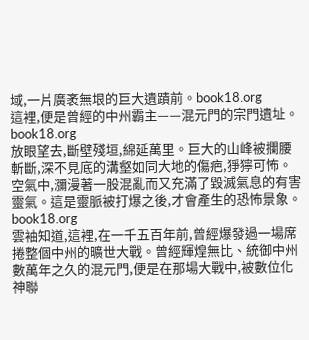域,一片廣袤無垠的巨大遺蹟前。book18.org
這裡,便是曾經的中州霸主——混元門的宗門遺址。book18.org
放眼望去,斷壁殘垣,綿延萬里。巨大的山峰被攔腰斬斷,深不見底的溝壑如同大地的傷疤,猙獰可怖。空氣中,瀰漫著一股混亂而又充滿了毀滅氣息的有害靈氣。這是靈脈被打爆之後,才會產生的恐怖景象。book18.org
雲袖知道,這裡,在一千五百年前,曾經爆發過一場席捲整個中州的曠世大戰。曾經輝煌無比、統御中州數萬年之久的混元門,便是在那場大戰中,被數位化神聯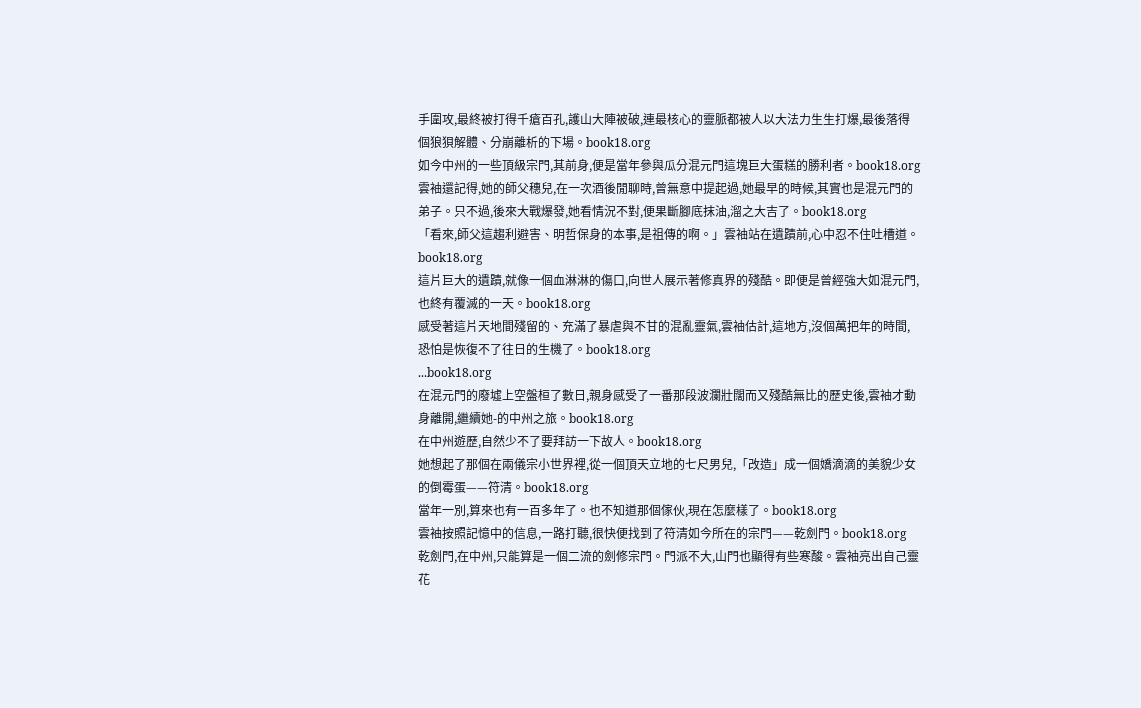手圍攻,最終被打得千瘡百孔,護山大陣被破,連最核心的靈脈都被人以大法力生生打爆,最後落得個狼狽解體、分崩離析的下場。book18.org
如今中州的一些頂級宗門,其前身,便是當年參與瓜分混元門這塊巨大蛋糕的勝利者。book18.org
雲袖還記得,她的師父穗兒,在一次酒後閒聊時,曾無意中提起過,她最早的時候,其實也是混元門的弟子。只不過,後來大戰爆發,她看情況不對,便果斷腳底抹油,溜之大吉了。book18.org
「看來,師父這趨利避害、明哲保身的本事,是祖傳的啊。」雲袖站在遺蹟前,心中忍不住吐槽道。book18.org
這片巨大的遺蹟,就像一個血淋淋的傷口,向世人展示著修真界的殘酷。即便是曾經強大如混元門,也終有覆滅的一天。book18.org
感受著這片天地間殘留的、充滿了暴虐與不甘的混亂靈氣,雲袖估計,這地方,沒個萬把年的時間,恐怕是恢復不了往日的生機了。book18.org
...book18.org
在混元門的廢墟上空盤桓了數日,親身感受了一番那段波瀾壯闊而又殘酷無比的歷史後,雲袖才動身離開,繼續她-的中州之旅。book18.org
在中州遊歷,自然少不了要拜訪一下故人。book18.org
她想起了那個在兩儀宗小世界裡,從一個頂天立地的七尺男兒,「改造」成一個嬌滴滴的美貌少女的倒霉蛋——符清。book18.org
當年一別,算來也有一百多年了。也不知道那個傢伙,現在怎麼樣了。book18.org
雲袖按照記憶中的信息,一路打聽,很快便找到了符清如今所在的宗門——乾劍門。book18.org
乾劍門,在中州,只能算是一個二流的劍修宗門。門派不大,山門也顯得有些寒酸。雲袖亮出自己靈花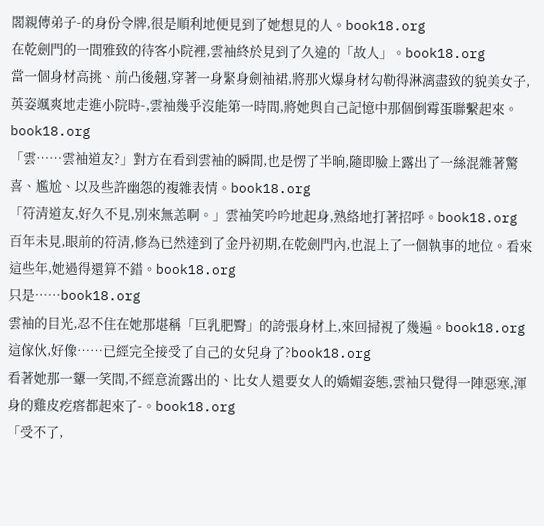閣親傳弟子-的身份令牌,很是順利地便見到了她想見的人。book18.org
在乾劍門的一間雅致的待客小院裡,雲袖終於見到了久違的「故人」。book18.org
當一個身材高挑、前凸後翹,穿著一身緊身劍袖裙,將那火爆身材勾勒得淋漓盡致的貌美女子,英姿颯爽地走進小院時-,雲袖幾乎沒能第一時間,將她與自己記憶中那個倒霉蛋聯繫起來。book18.org
「雲……雲袖道友?」對方在看到雲袖的瞬間,也是愣了半晌,隨即臉上露出了一絲混雜著驚喜、尷尬、以及些許幽怨的複雜表情。book18.org
「符清道友,好久不見,別來無恙啊。」雲袖笑吟吟地起身,熟絡地打著招呼。book18.org
百年未見,眼前的符清,修為已然達到了金丹初期,在乾劍門內,也混上了一個執事的地位。看來這些年,她過得還算不錯。book18.org
只是……book18.org
雲袖的目光,忍不住在她那堪稱「巨乳肥臀」的誇張身材上,來回掃視了幾遍。book18.org
這傢伙,好像……已經完全接受了自己的女兒身了?book18.org
看著她那一顰一笑間,不經意流露出的、比女人還要女人的嬌媚姿態,雲袖只覺得一陣惡寒,渾身的雞皮疙瘩都起來了-。book18.org
「受不了,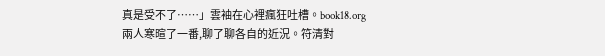真是受不了……」雲袖在心裡瘋狂吐槽。book18.org
兩人寒暄了一番,聊了聊各自的近況。符清對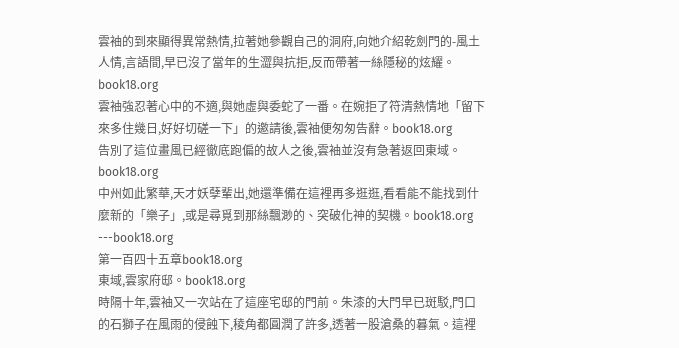雲袖的到來顯得異常熱情,拉著她參觀自己的洞府,向她介紹乾劍門的-風土人情,言語間,早已沒了當年的生澀與抗拒,反而帶著一絲隱秘的炫耀。book18.org
雲袖強忍著心中的不適,與她虛與委蛇了一番。在婉拒了符清熱情地「留下來多住幾日,好好切磋一下」的邀請後,雲袖便匆匆告辭。book18.org
告別了這位畫風已經徹底跑偏的故人之後,雲袖並沒有急著返回東域。book18.org
中州如此繁華,天才妖孽輩出,她還準備在這裡再多逛逛,看看能不能找到什麼新的「樂子」,或是尋覓到那絲飄渺的、突破化神的契機。book18.org
---book18.org
第一百四十五章book18.org
東域,雲家府邸。book18.org
時隔十年,雲袖又一次站在了這座宅邸的門前。朱漆的大門早已斑駁,門口的石獅子在風雨的侵蝕下,稜角都圓潤了許多,透著一股滄桑的暮氣。這裡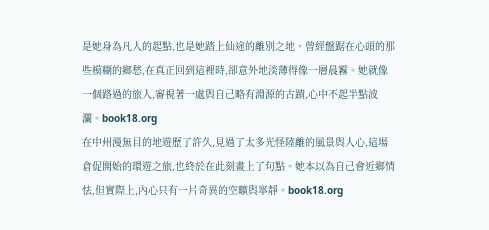是她身為凡人的起點,也是她踏上仙途的離別之地。曾經盤踞在心頭的那些模糊的鄉愁,在真正回到這裡時,卻意外地淡薄得像一層晨霧。她就像一個路過的旅人,審視著一處與自己略有淵源的古蹟,心中不起半點波瀾。book18.org
在中州漫無目的地遊歷了許久,見過了太多光怪陸離的風景與人心,這場倉促開始的環遊之旅,也終於在此刻畫上了句點。她本以為自己會近鄉情怯,但實際上,內心只有一片奇異的空曠與寧靜。book18.org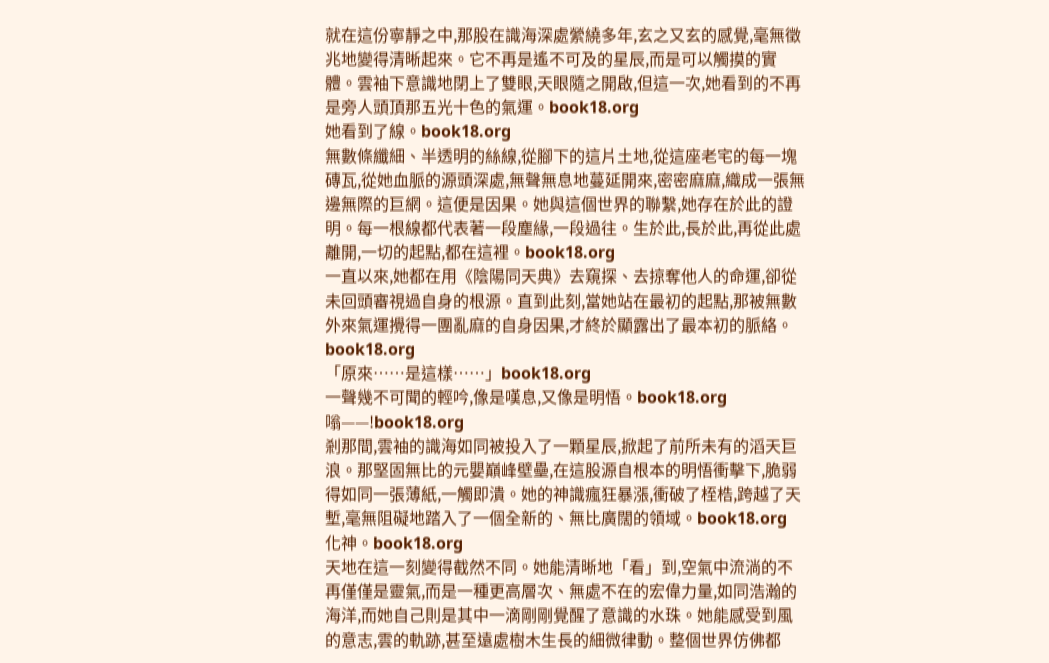就在這份寧靜之中,那股在識海深處縈繞多年,玄之又玄的感覺,毫無徵兆地變得清晰起來。它不再是遙不可及的星辰,而是可以觸摸的實體。雲袖下意識地閉上了雙眼,天眼隨之開啟,但這一次,她看到的不再是旁人頭頂那五光十色的氣運。book18.org
她看到了線。book18.org
無數條纖細、半透明的絲線,從腳下的這片土地,從這座老宅的每一塊磚瓦,從她血脈的源頭深處,無聲無息地蔓延開來,密密麻麻,織成一張無邊無際的巨網。這便是因果。她與這個世界的聯繫,她存在於此的證明。每一根線都代表著一段塵緣,一段過往。生於此,長於此,再從此處離開,一切的起點,都在這裡。book18.org
一直以來,她都在用《陰陽同天典》去窺探、去掠奪他人的命運,卻從未回頭審視過自身的根源。直到此刻,當她站在最初的起點,那被無數外來氣運攪得一團亂麻的自身因果,才終於顯露出了最本初的脈絡。book18.org
「原來……是這樣……」book18.org
一聲幾不可聞的輕吟,像是嘆息,又像是明悟。book18.org
嗡——!book18.org
剎那間,雲袖的識海如同被投入了一顆星辰,掀起了前所未有的滔天巨浪。那堅固無比的元嬰巔峰壁壘,在這股源自根本的明悟衝擊下,脆弱得如同一張薄紙,一觸即潰。她的神識瘋狂暴漲,衝破了桎梏,跨越了天塹,毫無阻礙地踏入了一個全新的、無比廣闊的領域。book18.org
化神。book18.org
天地在這一刻變得截然不同。她能清晰地「看」到,空氣中流淌的不再僅僅是靈氣,而是一種更高層次、無處不在的宏偉力量,如同浩瀚的海洋,而她自己則是其中一滴剛剛覺醒了意識的水珠。她能感受到風的意志,雲的軌跡,甚至遠處樹木生長的細微律動。整個世界仿佛都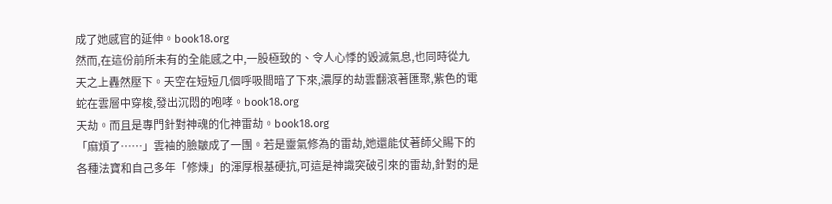成了她感官的延伸。book18.org
然而,在這份前所未有的全能感之中,一股極致的、令人心悸的毀滅氣息,也同時從九天之上轟然壓下。天空在短短几個呼吸間暗了下來,濃厚的劫雲翻滾著匯聚,紫色的電蛇在雲層中穿梭,發出沉悶的咆哮。book18.org
天劫。而且是專門針對神魂的化神雷劫。book18.org
「麻煩了……」雲袖的臉皺成了一團。若是靈氣修為的雷劫,她還能仗著師父賜下的各種法寶和自己多年「修煉」的渾厚根基硬抗,可這是神識突破引來的雷劫,針對的是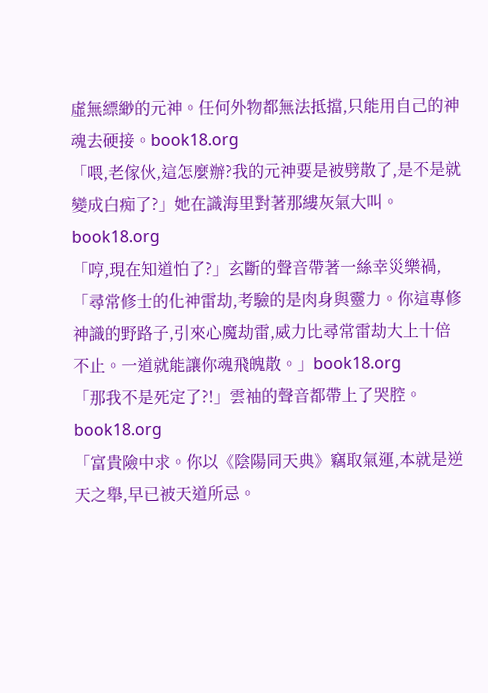虛無縹緲的元神。任何外物都無法抵擋,只能用自己的神魂去硬接。book18.org
「喂,老傢伙,這怎麼辦?我的元神要是被劈散了,是不是就變成白痴了?」她在識海里對著那縷灰氣大叫。book18.org
「哼,現在知道怕了?」玄斷的聲音帶著一絲幸災樂禍,「尋常修士的化神雷劫,考驗的是肉身與靈力。你這專修神識的野路子,引來心魔劫雷,威力比尋常雷劫大上十倍不止。一道就能讓你魂飛魄散。」book18.org
「那我不是死定了?!」雲袖的聲音都帶上了哭腔。book18.org
「富貴險中求。你以《陰陽同天典》竊取氣運,本就是逆天之舉,早已被天道所忌。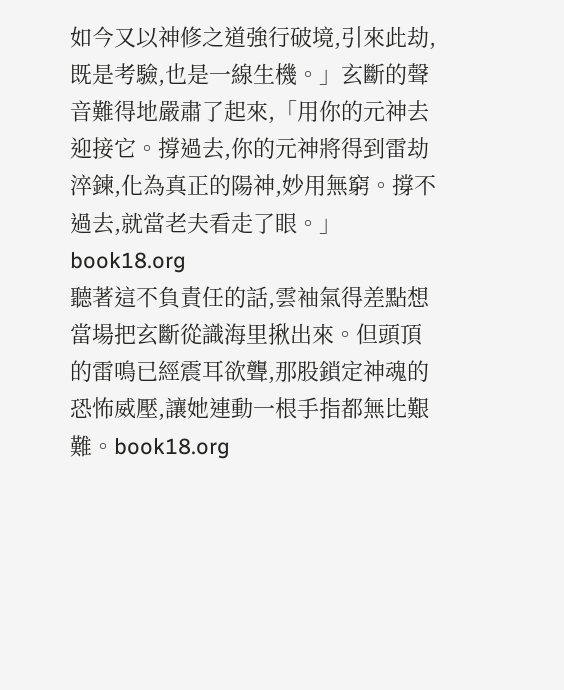如今又以神修之道強行破境,引來此劫,既是考驗,也是一線生機。」玄斷的聲音難得地嚴肅了起來,「用你的元神去迎接它。撐過去,你的元神將得到雷劫淬鍊,化為真正的陽神,妙用無窮。撐不過去,就當老夫看走了眼。」book18.org
聽著這不負責任的話,雲袖氣得差點想當場把玄斷從識海里揪出來。但頭頂的雷鳴已經震耳欲聾,那股鎖定神魂的恐怖威壓,讓她連動一根手指都無比艱難。book18.org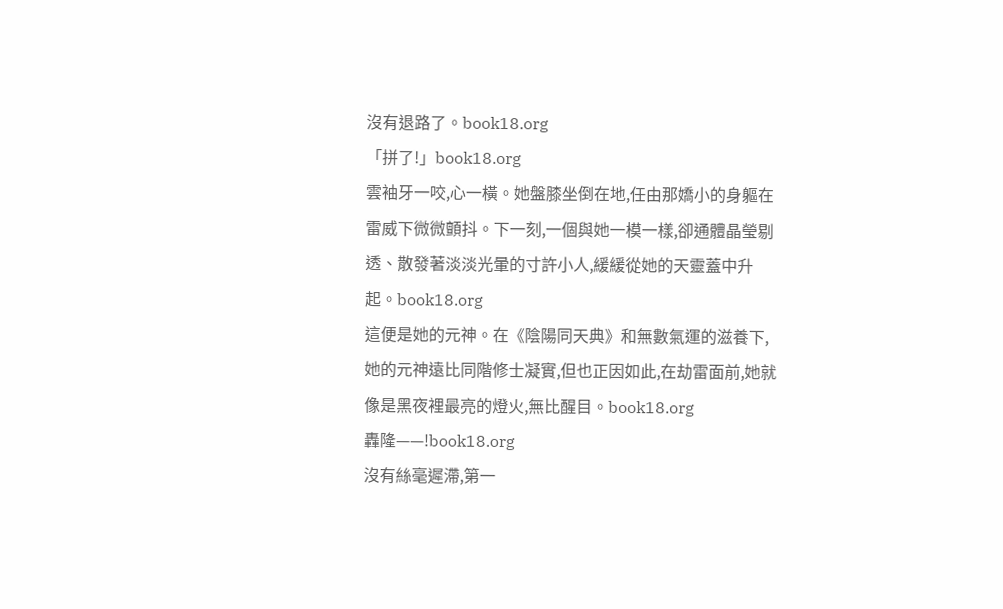沒有退路了。book18.org
「拼了!」book18.org
雲袖牙一咬,心一橫。她盤膝坐倒在地,任由那嬌小的身軀在雷威下微微顫抖。下一刻,一個與她一模一樣,卻通體晶瑩剔透、散發著淡淡光暈的寸許小人,緩緩從她的天靈蓋中升起。book18.org
這便是她的元神。在《陰陽同天典》和無數氣運的滋養下,她的元神遠比同階修士凝實,但也正因如此,在劫雷面前,她就像是黑夜裡最亮的燈火,無比醒目。book18.org
轟隆——!book18.org
沒有絲毫遲滯,第一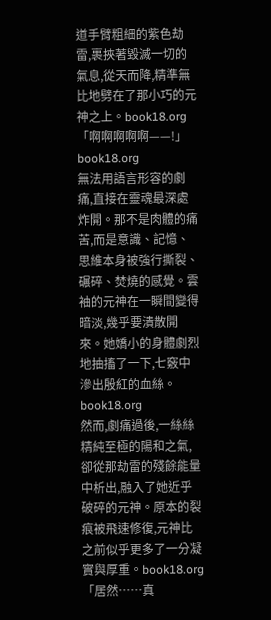道手臂粗細的紫色劫雷,裹挾著毀滅一切的氣息,從天而降,精準無比地劈在了那小巧的元神之上。book18.org
「啊啊啊啊啊——!」book18.org
無法用語言形容的劇痛,直接在靈魂最深處炸開。那不是肉體的痛苦,而是意識、記憶、思維本身被強行撕裂、碾碎、焚燒的感覺。雲袖的元神在一瞬間變得暗淡,幾乎要潰散開來。她嬌小的身體劇烈地抽搐了一下,七竅中滲出殷紅的血絲。book18.org
然而,劇痛過後,一絲絲精純至極的陽和之氣,卻從那劫雷的殘餘能量中析出,融入了她近乎破碎的元神。原本的裂痕被飛速修復,元神比之前似乎更多了一分凝實與厚重。book18.org
「居然……真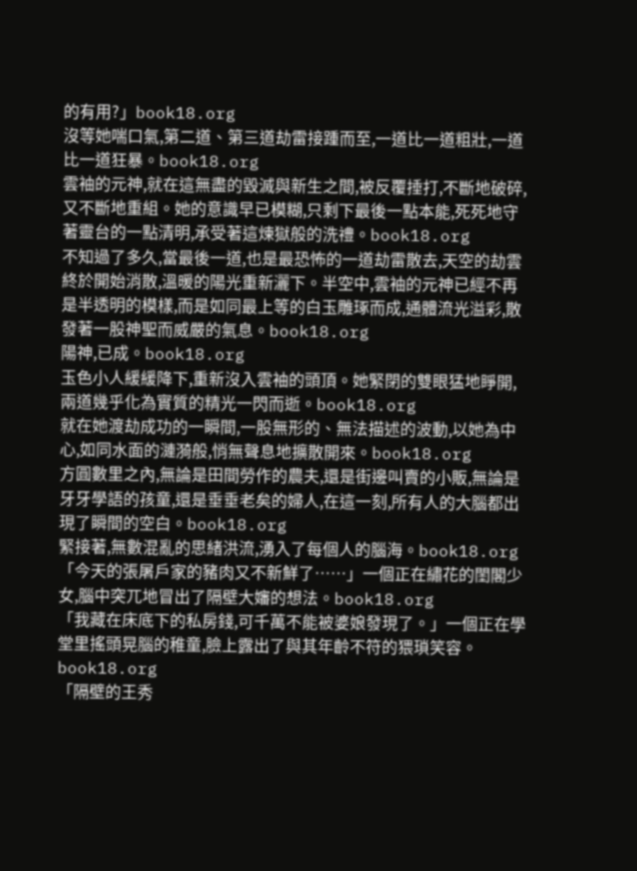的有用?」book18.org
沒等她喘口氣,第二道、第三道劫雷接踵而至,一道比一道粗壯,一道比一道狂暴。book18.org
雲袖的元神,就在這無盡的毀滅與新生之間,被反覆捶打,不斷地破碎,又不斷地重組。她的意識早已模糊,只剩下最後一點本能,死死地守著靈台的一點清明,承受著這煉獄般的洗禮。book18.org
不知過了多久,當最後一道,也是最恐怖的一道劫雷散去,天空的劫雲終於開始消散,溫暖的陽光重新灑下。半空中,雲袖的元神已經不再是半透明的模樣,而是如同最上等的白玉雕琢而成,通體流光溢彩,散發著一股神聖而威嚴的氣息。book18.org
陽神,已成。book18.org
玉色小人緩緩降下,重新沒入雲袖的頭頂。她緊閉的雙眼猛地睜開,兩道幾乎化為實質的精光一閃而逝。book18.org
就在她渡劫成功的一瞬間,一股無形的、無法描述的波動,以她為中心,如同水面的漣漪般,悄無聲息地擴散開來。book18.org
方圓數里之內,無論是田間勞作的農夫,還是街邊叫賣的小販,無論是牙牙學語的孩童,還是垂垂老矣的婦人,在這一刻,所有人的大腦都出現了瞬間的空白。book18.org
緊接著,無數混亂的思緒洪流,湧入了每個人的腦海。book18.org
「今天的張屠戶家的豬肉又不新鮮了……」一個正在繡花的閨閣少女,腦中突兀地冒出了隔壁大嬸的想法。book18.org
「我藏在床底下的私房錢,可千萬不能被婆娘發現了。」一個正在學堂里搖頭晃腦的稚童,臉上露出了與其年齡不符的猥瑣笑容。book18.org
「隔壁的王秀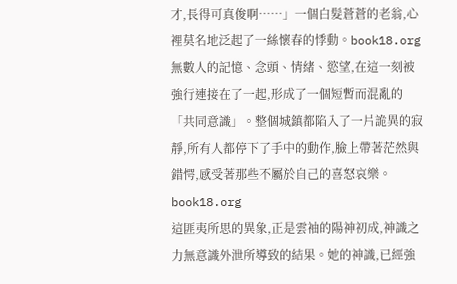才,長得可真俊啊……」一個白髮蒼蒼的老翁,心裡莫名地泛起了一絲懷春的悸動。book18.org
無數人的記憶、念頭、情緒、慾望,在這一刻被強行連接在了一起,形成了一個短暫而混亂的「共同意識」。整個城鎮都陷入了一片詭異的寂靜,所有人都停下了手中的動作,臉上帶著茫然與錯愕,感受著那些不屬於自己的喜怒哀樂。book18.org
這匪夷所思的異象,正是雲袖的陽神初成,神識之力無意識外泄所導致的結果。她的神識,已經強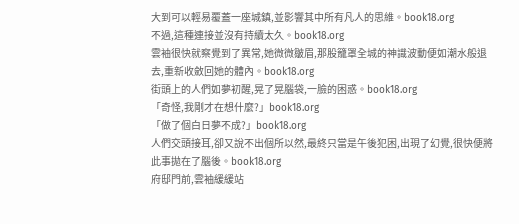大到可以輕易覆蓋一座城鎮,並影響其中所有凡人的思維。book18.org
不過,這種連接並沒有持續太久。book18.org
雲袖很快就察覺到了異常,她微微皺眉,那股籠罩全城的神識波動便如潮水般退去,重新收斂回她的體內。book18.org
街頭上的人們如夢初醒,晃了晃腦袋,一臉的困惑。book18.org
「奇怪,我剛才在想什麼?」book18.org
「做了個白日夢不成?」book18.org
人們交頭接耳,卻又說不出個所以然,最終只當是午後犯困,出現了幻覺,很快便將此事拋在了腦後。book18.org
府邸門前,雲袖緩緩站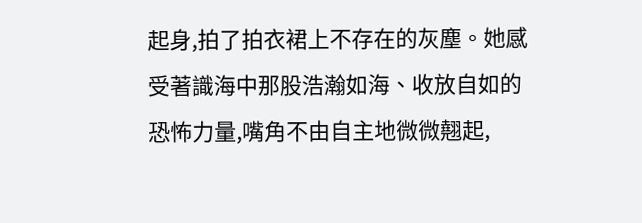起身,拍了拍衣裙上不存在的灰塵。她感受著識海中那股浩瀚如海、收放自如的恐怖力量,嘴角不由自主地微微翹起,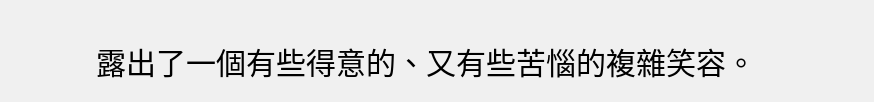露出了一個有些得意的、又有些苦惱的複雜笑容。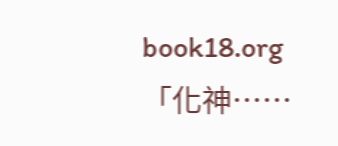book18.org
「化神……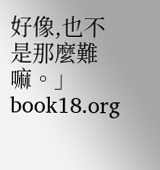好像,也不是那麼難嘛。」 book18.org